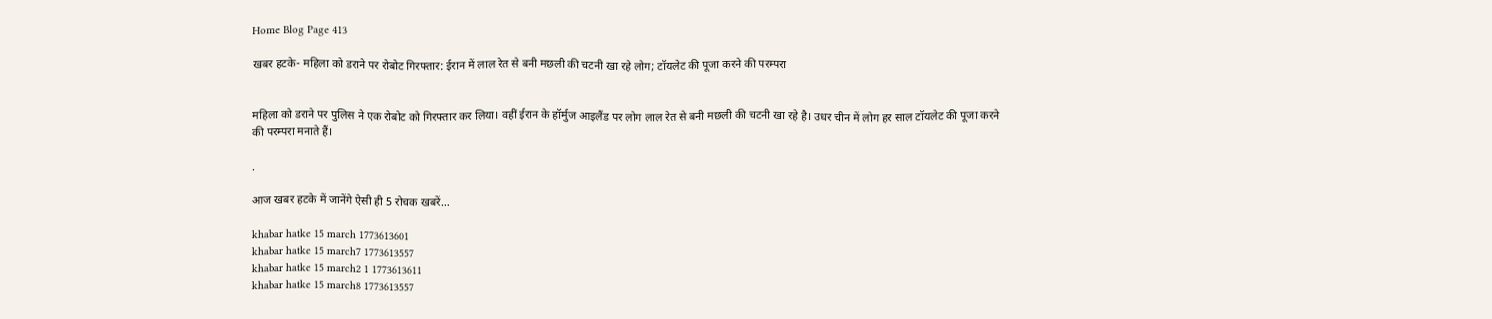Home Blog Page 413

खबर हटके- महिला को डराने पर रोबोट गिरफ्तार: ईरान में लाल रेत से बनी मछली की चटनी खा रहे लोग; टॉयलेट की पूजा करने की परम्परा


महिला को डराने पर पुलिस ने एक रोबोट को गिरफ्तार कर लिया। वहीं ईरान के हॉर्मुज आइलैंड पर लोग लाल रेत से बनी मछली की चटनी खा रहे है। उधर चीन में लोग हर साल टॉयलेट की पूजा करने की परम्परा मनाते हैं।

.

आज खबर हटके में जानेंगे ऐसी ही 5 रोचक खबरें…

khabar hatke 15 march 1773613601
khabar hatke 15 march7 1773613557
khabar hatke 15 march2 1 1773613611
khabar hatke 15 march8 1773613557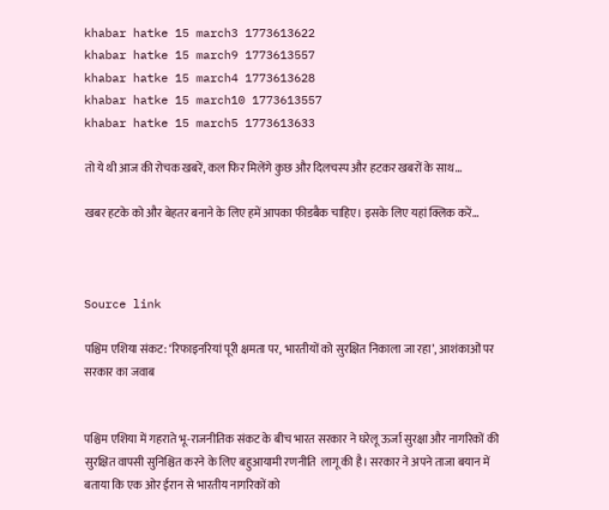khabar hatke 15 march3 1773613622
khabar hatke 15 march9 1773613557
khabar hatke 15 march4 1773613628
khabar hatke 15 march10 1773613557
khabar hatke 15 march5 1773613633

तो ये थी आज की रोचक खबरें, कल फिर मिलेंगे कुछ और दिलचस्प और हटकर खबरों के साथ…

खबर हटके को और बेहतर बनाने के लिए हमें आपका फीडबैक चाहिए। इसके लिए यहां क्लिक करें…



Source link

पश्चिम एशिया संकट: ‘रिफाइनरियां पूरी क्षमता पर, भारतीयों को सुरक्षित निकाला जा रहा’, आशंकाओं पर सरकार का जवाब


पश्चिम एशिया में गहराते भू-राजनीतिक संकट के बीच भारत सरकार ने घरेलू ऊर्जा सुरक्षा और नागरिकों की सुरक्षित वापसी सुनिश्चित करने के लिए बहुआयामी रणनीति  लागू की है। सरकार ने अपने ताजा बयान में बताया कि एक ओर ईरान से भारतीय नागरिकों को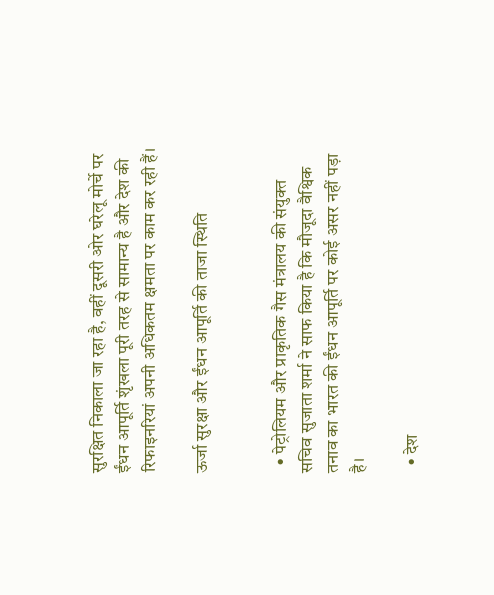सुरक्षित निकाला जा रहा है, वहीं दूसरी ओर घरेलू मोर्चे पर ईंधन आपूर्ति शृंखला पूरी तरह से सामान्य है और देश की रिफाइनरियां अपनी अधिकतम क्षमता पर काम कर रही हैं।

ऊर्जा सुरक्षा और ईंधन आपूर्ति की ताजा स्थिति


  • पेट्रोलियम और प्राकृतिक गैस मंत्रालय की संयुक्त सचिव सुजाता शर्मा ने साफ किया है कि मौजूदा वैश्विक तनाव का भारत की ईंधन आपूर्ति पर कोई असर नहीं पड़ा है।

  • देश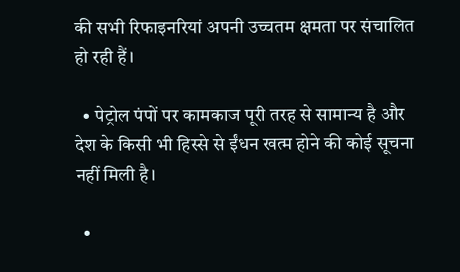की सभी रिफाइनरियां अपनी उच्चतम क्षमता पर संचालित हो रही हैं।

  • पेट्रोल पंपों पर कामकाज पूरी तरह से सामान्य है और देश के किसी भी हिस्से से ईंधन खत्म होने की कोई सूचना नहीं मिली है।

  •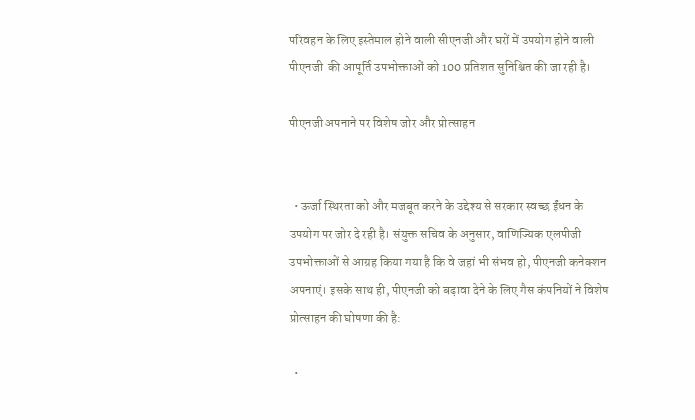परिवहन के लिए इस्तेमाल होने वाली सीएनजी और घरों में उपयोग होने वाली पीएनजी  की आपूर्ति उपभोक्ताओं को 100 प्रतिशत सुनिश्चित की जा रही है।

पीएनजी अपनाने पर विशेष जोर और प्रोत्साहन


  • ऊर्जा स्थिरता को और मजबूत करने के उद्देश्य से सरकार स्वच्छ ईंधन के उपयोग पर जोर दे रही है। संयुक्त सचिव के अनुसार, वाणिज्यिक एलपीजी उपभोक्ताओं से आग्रह किया गया है कि वे जहां भी संभव हो, पीएनजी कनेक्शन अपनाएं। इसके साथ ही, पीएनजी को बढ़ावा देने के लिए गैस कंपनियों ने विशेष प्रोत्साहन की घोषणा की है:

  •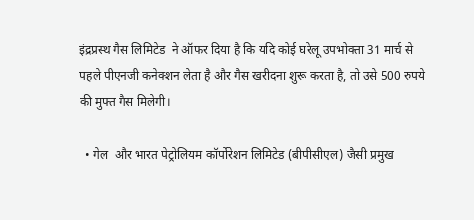इंद्रप्रस्थ गैस लिमिटेड  ने ऑफर दिया है कि यदि कोई घरेलू उपभोक्ता 31 मार्च से पहले पीएनजी कनेक्शन लेता है और गैस खरीदना शुरू करता है, तो उसे 500 रुपये की मुफ्त गैस मिलेगी।

  • गेल  और भारत पेट्रोलियम कॉर्पोरेशन लिमिटेड (बीपीसीएल) जैसी प्रमुख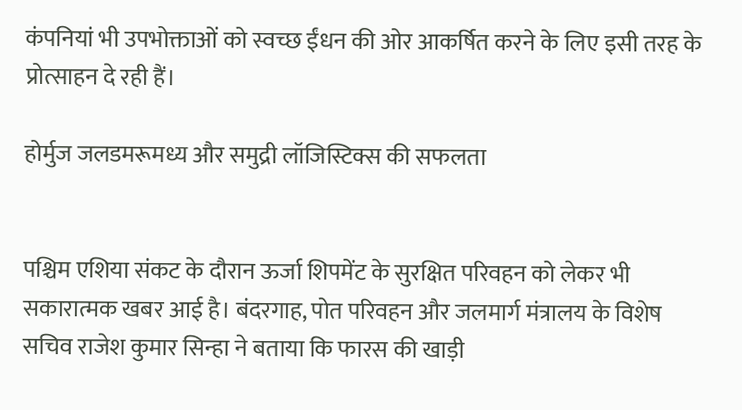कंपनियां भी उपभोक्ताओं को स्वच्छ ईंधन की ओर आकर्षित करने के लिए इसी तरह के प्रोत्साहन दे रही हैं।

होर्मुज जलडमरूमध्य और समुद्री लॉजिस्टिक्स की सफलता


पश्चिम एशिया संकट के दौरान ऊर्जा शिपमेंट के सुरक्षित परिवहन को लेकर भी सकारात्मक खबर आई है। बंदरगाह, पोत परिवहन और जलमार्ग मंत्रालय के विशेष सचिव राजेश कुमार सिन्हा ने बताया कि फारस की खाड़ी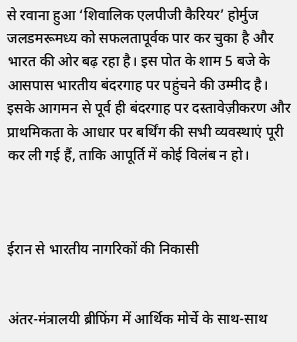से रवाना हुआ ‘शिवालिक एलपीजी कैरियर’ होर्मुज जलडमरूमध्य को सफलतापूर्वक पार कर चुका है और भारत की ओर बढ़ रहा है। इस पोत के शाम 5 बजे के आसपास भारतीय बंदरगाह पर पहुंचने की उम्मीद है। इसके आगमन से पूर्व ही बंदरगाह पर दस्तावेज़ीकरण और प्राथमिकता के आधार पर बर्थिंग की सभी व्यवस्थाएं पूरी कर ली गई हैं, ताकि आपूर्ति में कोई विलंब न हो।



ईरान से भारतीय नागरिकों की निकासी


अंतर-मंत्रालयी ब्रीफिंग में आर्थिक मोर्चे के साथ-साथ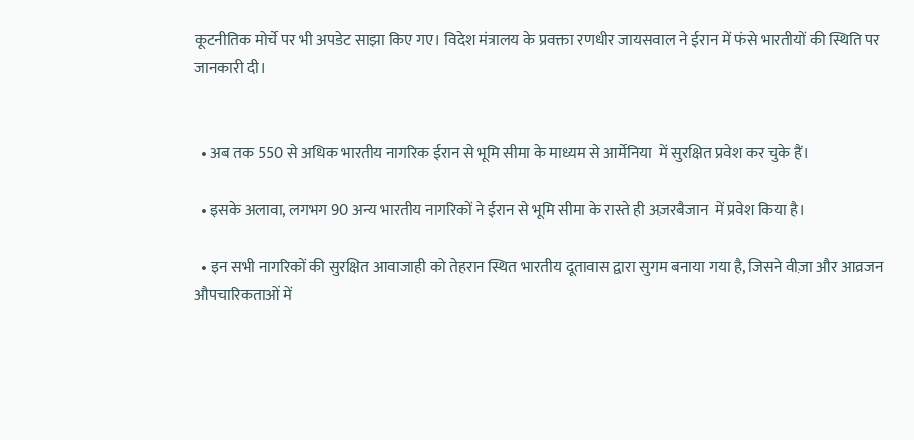कूटनीतिक मोर्चे पर भी अपडेट साझा किए गए। विदेश मंत्रालय के प्रवक्ता रणधीर जायसवाल ने ईरान में फंसे भारतीयों की स्थिति पर जानकारी दी।


  • अब तक 550 से अधिक भारतीय नागरिक ईरान से भूमि सीमा के माध्यम से आर्मेनिया  में सुरक्षित प्रवेश कर चुके हैं।

  • इसके अलावा, लगभग 90 अन्य भारतीय नागरिकों ने ईरान से भूमि सीमा के रास्ते ही अज़रबैजान  में प्रवेश किया है।

  • इन सभी नागरिकों की सुरक्षित आवाजाही को तेहरान स्थित भारतीय दूतावास द्वारा सुगम बनाया गया है, जिसने वीज़ा और आव्रजन औपचारिकताओं में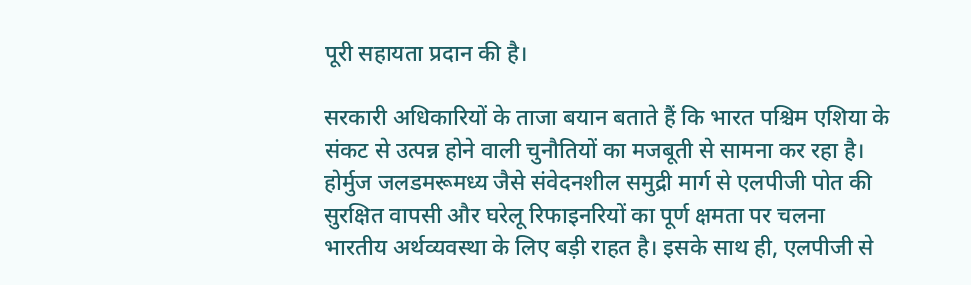पूरी सहायता प्रदान की है।

सरकारी अधिकारियों के ताजा बयान बताते हैं कि भारत पश्चिम एशिया के संकट से उत्पन्न होने वाली चुनौतियों का मजबूती से सामना कर रहा है। होर्मुज जलडमरूमध्य जैसे संवेदनशील समुद्री मार्ग से एलपीजी पोत की सुरक्षित वापसी और घरेलू रिफाइनरियों का पूर्ण क्षमता पर चलना भारतीय अर्थव्यवस्था के लिए बड़ी राहत है। इसके साथ ही, एलपीजी से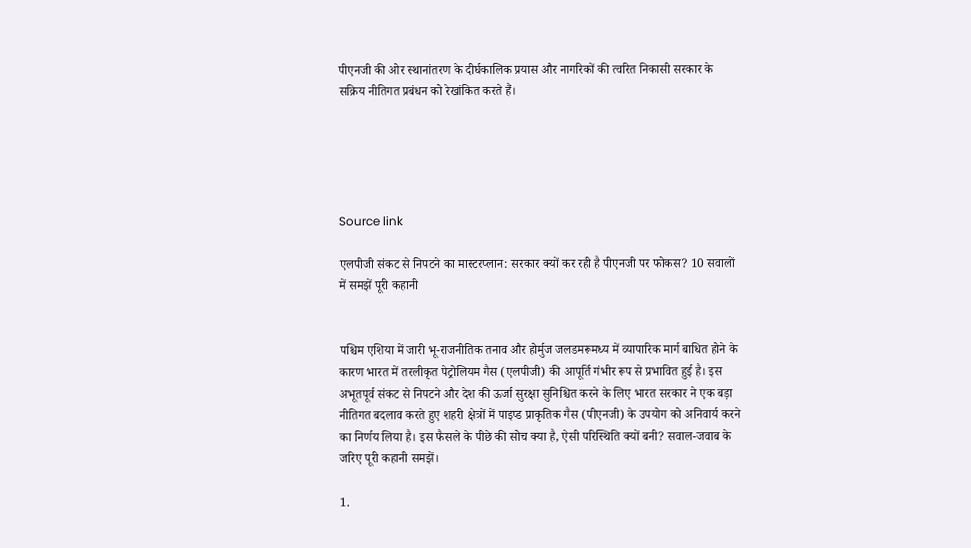पीएनजी की ओर स्थानांतरण के दीर्घकालिक प्रयास और नागरिकों की त्वरित निकासी सरकार के सक्रिय नीतिगत प्रबंधन को रेखांकित करते हैं।





Source link

एलपीजी संकट से निपटने का मास्टरप्लान: सरकार क्यों कर रही है पीएनजी पर फोकस? 10 सवालों में समझें पूरी कहानी


पश्चिम एशिया में जारी भू-राजनीतिक तनाव और होर्मुज जलडमरूमध्य में व्यापारिक मार्ग बाधित होने के कारण भारत में तरलीकृत पेट्रोलियम गैस (एलपीजी) की आपूर्ति गंभीर रूप से प्रभावित हुई है। इस अभूतपूर्व संकट से निपटने और देश की ऊर्जा सुरक्षा सुनिश्चित करने के लिए भारत सरकार ने एक बड़ा नीतिगत बदलाव करते हुए शहरी क्षेत्रों में पाइप्ड प्राकृतिक गैस (पीएनजी) के उपयोग को अनिवार्य करने का निर्णय लिया है। इस फैसले के पीछे की सोच क्या है, ऐसी परिस्थिति क्यों बनी? सवाल-जवाब के जरिए पूरी कहानी समझें।

1.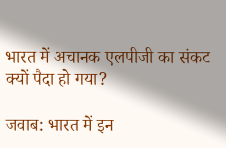भारत में अचानक एलपीजी का संकट क्यों पैदा हो गया?

जवाब: भारत में इन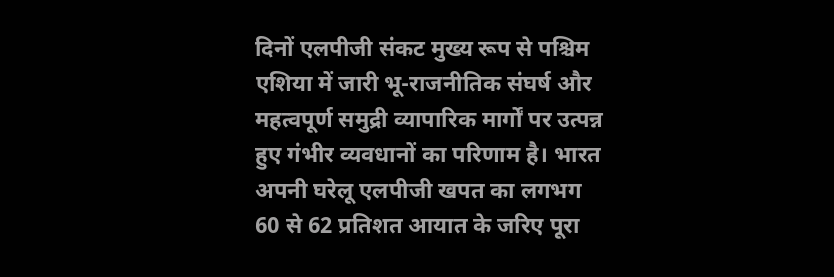दिनों एलपीजी संकट मुख्य रूप से पश्चिम एशिया में जारी भू-राजनीतिक संघर्ष और महत्वपूर्ण समुद्री व्यापारिक मार्गों पर उत्पन्न हुए गंभीर व्यवधानों का परिणाम है। भारत अपनी घरेलू एलपीजी खपत का लगभग 60 से 62 प्रतिशत आयात के जरिए पूरा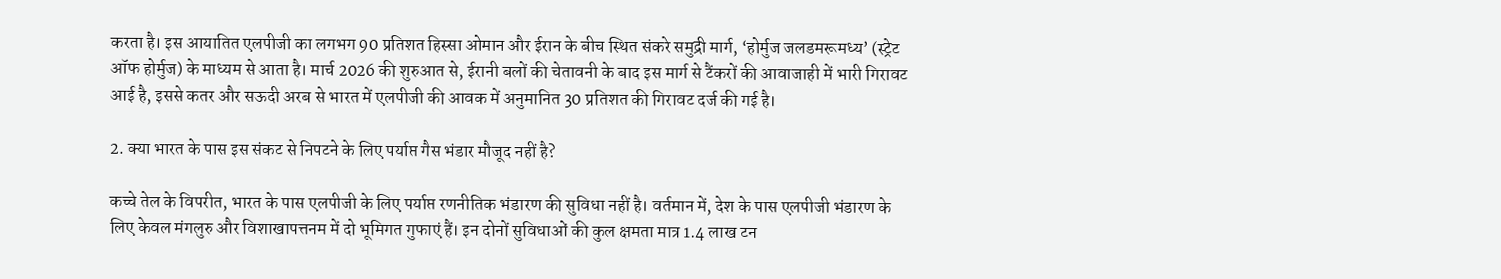करता है। इस आयातित एलपीजी का लगभग 90 प्रतिशत हिस्सा ओमान और ईरान के बीच स्थित संकरे समुद्री मार्ग, ‘होर्मुज जलडमरूमध्य’ (स्ट्रेट ऑफ होर्मुज) के माध्यम से आता है। मार्च 2026 की शुरुआत से, ईरानी बलों की चेतावनी के बाद इस मार्ग से टैंकरों की आवाजाही में भारी गिरावट आई है, इससे कतर और सऊदी अरब से भारत में एलपीजी की आवक में अनुमानित 30 प्रतिशत की गिरावट दर्ज की गई है।

2. क्या भारत के पास इस संकट से निपटने के लिए पर्याप्त गैस भंडार मौजूद नहीं है?

कच्चे तेल के विपरीत, भारत के पास एलपीजी के लिए पर्याप्त रणनीतिक भंडारण की सुविधा नहीं है। वर्तमान में, देश के पास एलपीजी भंडारण के लिए केवल मंगलुरु और विशाखापत्तनम में दो भूमिगत गुफाएं हैं। इन दोनों सुविधाओं की कुल क्षमता मात्र 1.4 लाख टन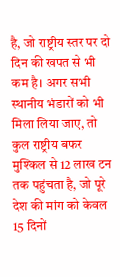है, जो राष्ट्रीय स्तर पर दो दिन की खपत से भी कम है। अगर सभी स्थानीय भंडारों को भी मिला लिया जाए, तो कुल राष्ट्रीय बफर मुश्किल से 12 लाख टन तक पहुंचता है, जो पूरे देश की मांग को केवल 15 दिनों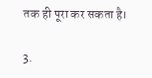तक ही पूरा कर सकता है।

3.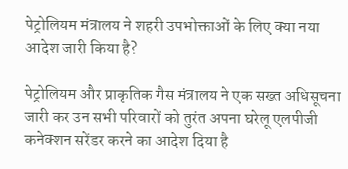पेट्रोलियम मंत्रालय ने शहरी उपभोक्ताओं के लिए क्या नया आदेश जारी किया है?

पेट्रोलियम और प्राकृतिक गैस मंत्रालय ने एक सख्त अधिसूचना जारी कर उन सभी परिवारों को तुरंत अपना घरेलू एलपीजी कनेक्शन सरेंडर करने का आदेश दिया है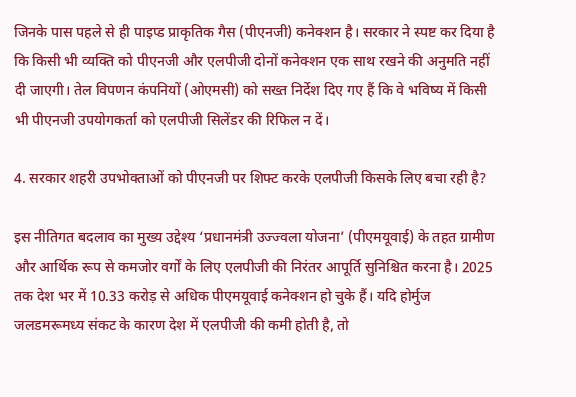जिनके पास पहले से ही पाइप्ड प्राकृतिक गैस (पीएनजी) कनेक्शन है। सरकार ने स्पष्ट कर दिया है कि किसी भी व्यक्ति को पीएनजी और एलपीजी दोनों कनेक्शन एक साथ रखने की अनुमति नहीं दी जाएगी। तेल विपणन कंपनियों (ओएमसी) को सख्त निर्देश दिए गए हैं कि वे भविष्य में किसी भी पीएनजी उपयोगकर्ता को एलपीजी सिलेंडर की रिफिल न दें।

4. सरकार शहरी उपभोक्ताओं को पीएनजी पर शिफ्ट करके एलपीजी किसके लिए बचा रही है?

इस नीतिगत बदलाव का मुख्य उद्देश्य ‘प्रधानमंत्री उज्ज्वला योजना’ (पीएमयूवाई) के तहत ग्रामीण और आर्थिक रूप से कमजोर वर्गों के लिए एलपीजी की निरंतर आपूर्ति सुनिश्चित करना है। 2025 तक देश भर में 10.33 करोड़ से अधिक पीएमयूवाई कनेक्शन हो चुके हैं। यदि होर्मुज जलडमरूमध्य संकट के कारण देश में एलपीजी की कमी होती है, तो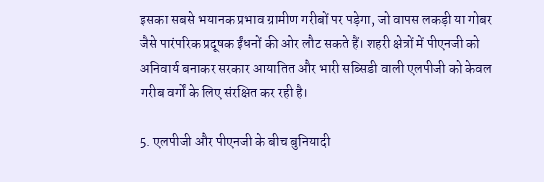इसका सबसे भयानक प्रभाव ग्रामीण गरीबों पर पड़ेगा, जो वापस लकड़ी या गोबर जैसे पारंपरिक प्रदूषक ईंधनों की ओर लौट सकते हैं। शहरी क्षेत्रों में पीएनजी को अनिवार्य बनाकर सरकार आयातित और भारी सब्सिडी वाली एलपीजी को केवल गरीब वर्गों के लिए संरक्षित कर रही है।

5. एलपीजी और पीएनजी के बीच बुनियादी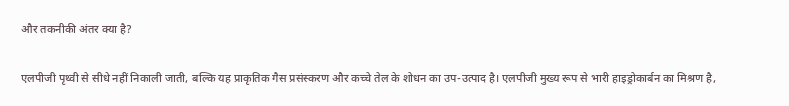और तकनीकी अंतर क्या है?

एलपीजी पृथ्वी से सीधे नहीं निकाली जाती, बल्कि यह प्राकृतिक गैस प्रसंस्करण और कच्चे तेल के शोधन का उप-उत्पाद है। एलपीजी मुख्य रूप से भारी हाइड्रोकार्बन का मिश्रण है,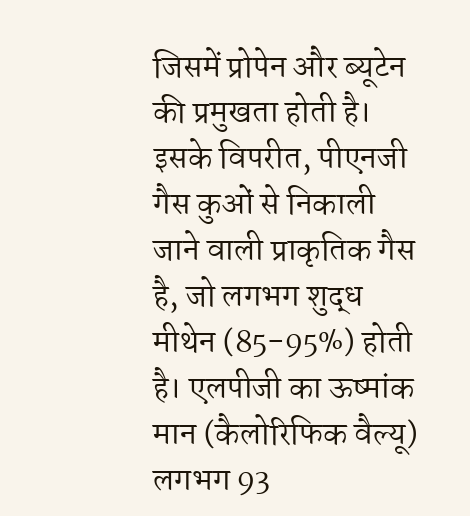जिसमें प्रोपेन और ब्यूटेन की प्रमुखता होती है। इसके विपरीत, पीएनजी गैस कुओं से निकाली जाने वाली प्राकृतिक गैस है, जो लगभग शुद्ध मीथेन (85-95%) होती है। एलपीजी का ऊष्मांक मान (कैलोरिफिक वैल्यू)  लगभग 93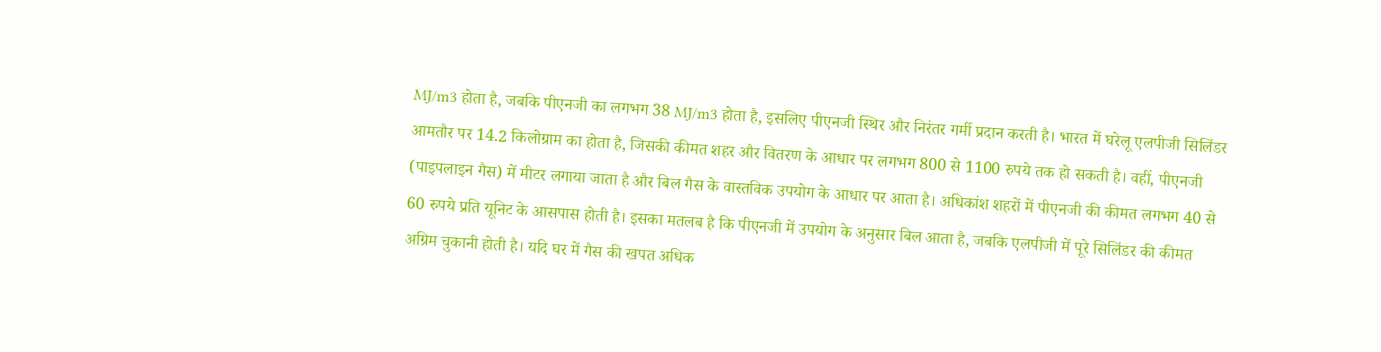MJ/m3 होता है, जबकि पीएनजी का लगभग 38 MJ/m3 होता है, इसलिए पीएनजी स्थिर और निरंतर गर्मी प्रदान करती है। भारत में घरेलू एलपीजी सिलिंडर आमतौर पर 14.2 किलोग्राम का होता है, जिसकी कीमत शहर और वितरण के आधार पर लगभग 800 से 1100 रुपये तक हो सकती है। वहीं, पीएनजी (पाइपलाइन गैस) में मीटर लगाया जाता है और बिल गैस के वास्तविक उपयोग के आधार पर आता है। अधिकांश शहरों में पीएनजी की कीमत लगभग 40 से 60 रुपये प्रति यूनिट के आसपास होती है। इसका मतलब है कि पीएनजी में उपयोग के अनुसार बिल आता है, जबकि एलपीजी में पूरे सिलिंडर की कीमत अग्रिम चुकानी होती है। यदि घर में गैस की खपत अधिक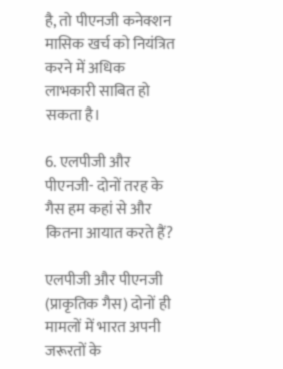है, तो पीएनजी कनेक्शन मासिक खर्च को नियंत्रित करने में अधिक लाभकारी साबित हो सकता है।

6. एलपीजी और पीएनजी- दोनों तरह के गैस हम कहां से और कितना आयात करते हैं?

एलपीजी और पीएनजी (प्राकृतिक गैस) दोनों ही मामलों में भारत अपनी जरूरतों के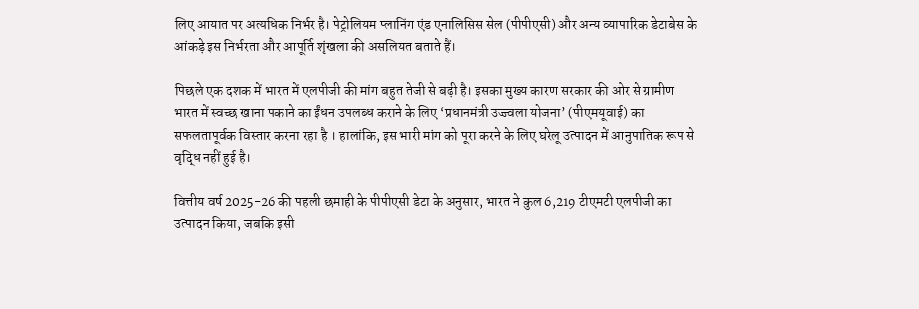लिए आयात पर अत्यधिक निर्भर है। पेट्रोलियम प्लानिंग एंड एनालिसिस सेल (पीपीएसी) और अन्य व्यापारिक डेटाबेस के आंकड़े इस निर्भरता और आपूर्ति शृंखला की असलियत बताते हैं।

पिछले एक दशक में भारत में एलपीजी की मांग बहुत तेजी से बढ़ी है। इसका मुख्य कारण सरकार की ओर से ग्रामीण भारत में स्वच्छ खाना पकाने का ईंधन उपलब्ध कराने के लिए ‘प्रधानमंत्री उज्ज्वला योजना’ (पीएमयूवाई) का सफलतापूर्वक विस्तार करना रहा है । हालांकि, इस भारी मांग को पूरा करने के लिए घरेलू उत्पादन में आनुपातिक रूप से वृद्धि नहीं हुई है।

वित्तीय वर्ष 2025-26 की पहली छमाही के पीपीएसी डेटा के अनुसार, भारत ने कुल 6,219 टीएमटी एलपीजी का उत्पादन किया, जबकि इसी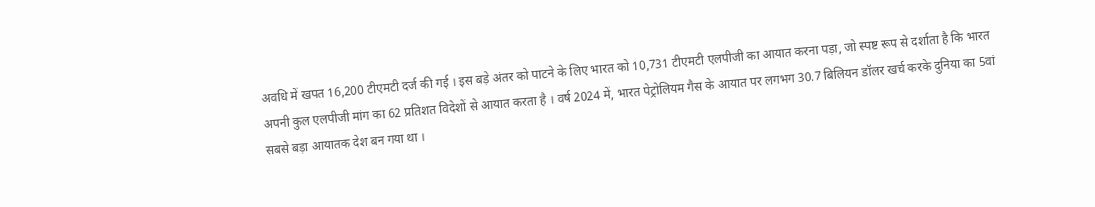अवधि में खपत 16,200 टीएमटी दर्ज की गई । इस बड़े अंतर को पाटने के लिए भारत को 10,731 टीएमटी एलपीजी का आयात करना पड़ा, जो स्पष्ट रूप से दर्शाता है कि भारत अपनी कुल एलपीजी मांग का 62 प्रतिशत विदेशों से आयात करता है । वर्ष 2024 में, भारत पेट्रोलियम गैस के आयात पर लगभग 30.7 बिलियन डॉलर खर्च करके दुनिया का 5वां सबसे बड़ा आयातक देश बन गया था ।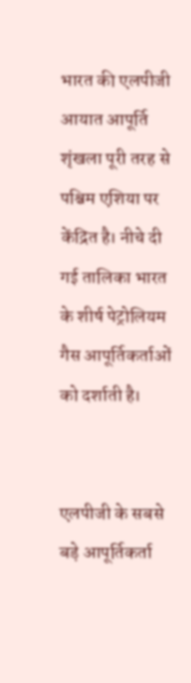भारत की एलपीजी आयात आपूर्ति शृंखला पूरी तरह से पश्चिम एशिया पर केंद्रित है। नीचे दी गई तालिका भारत के शीर्ष पेट्रोलियम गैस आपूर्तिकर्ताओं को दर्शाती है।


एलपीजी के सबसे बड़े आपूर्तिकर्ता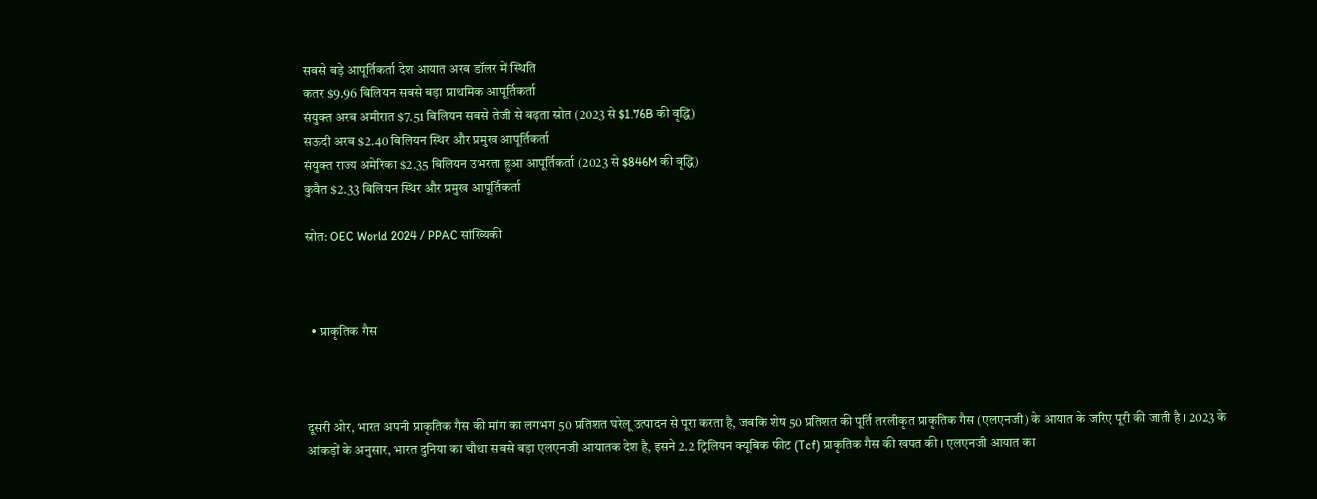सबसे बड़े आपूर्तिकर्ता देश आयात अरब डॉलर में स्थिति
कतर $9.96 बिलियन सबसे बड़ा प्राथमिक आपूर्तिकर्ता
संयुक्त अरब अमीरात $7.51 बिलियन सबसे तेजी से बढ़ता स्रोत (2023 से $1.76B की वृद्धि)
सऊदी अरब $2.40 बिलियन स्थिर और प्रमुख आपूर्तिकर्ता
संयुक्त राज्य अमेरिका $2.35 बिलियन उभरता हुआ आपूर्तिकर्ता (2023 से $846M की वृद्धि)
कुवैत $2.33 बिलियन स्थिर और प्रमुख आपूर्तिकर्ता

स्रोत: OEC World 2024 / PPAC सांख्यिकी



  • प्राकृतिक गैस



दूसरी ओर, भारत अपनी प्राकृतिक गैस की मांग का लगभग 50 प्रतिशत घरेलू उत्पादन से पूरा करता है, जबकि शेष 50 प्रतिशत की पूर्ति तरलीकृत प्राकृतिक गैस (एलएनजी) के आयात के जरिए पूरी की जाती है । 2023 के आंकड़ों के अनुसार, भारत दुनिया का चौथा सबसे बड़ा एलएनजी आयातक देश है, इसने 2.2 ट्रिलियन क्यूबिक फीट (Tcf) प्राकृतिक गैस की खपत की । एलएनजी आयात का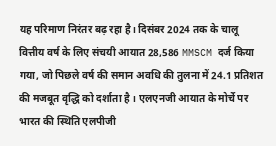यह परिमाण निरंतर बढ़ रहा है। दिसंबर 2024 तक के चालू वित्तीय वर्ष के लिए संचयी आयात 28,586 MMSCM दर्ज किया गया, जो पिछले वर्ष की समान अवधि की तुलना में 24.1 प्रतिशत की मजबूत वृद्धि को दर्शाता है । एलएनजी आयात के मोर्चे पर भारत की स्थिति एलपीजी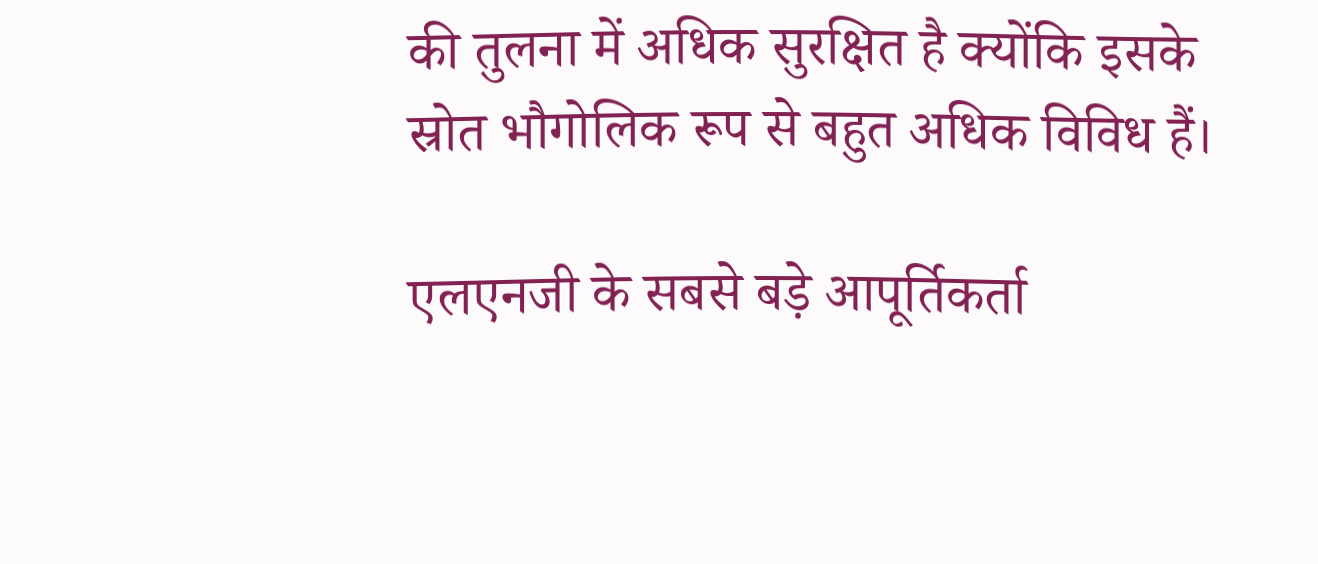की तुलना में अधिक सुरक्षित है क्योंकि इसके स्रोत भौगोलिक रूप से बहुत अधिक विविध हैं।

एलएनजी के सबसे बड़े आपूर्तिकर्ता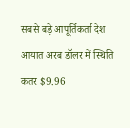सबसे बड़े आपूर्तिकर्ता देश आयात अरब डॉलर में स्थिति
कतर $9.96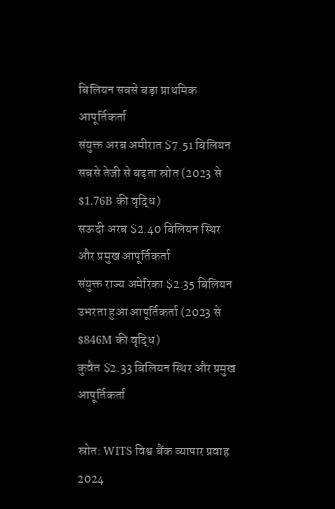बिलियन सबसे बड़ा प्राथमिक आपूर्तिकर्ता
संयुक्त अरब अमीरात $7.51 बिलियन सबसे तेजी से बढ़ता स्रोत (2023 से $1.76B की वृद्धि)
सऊदी अरब $2.40 बिलियन स्थिर और प्रमुख आपूर्तिकर्ता
संयुक्त राज्य अमेरिका $2.35 बिलियन उभरता हुआ आपूर्तिकर्ता (2023 से $846M की वृद्धि)
कुवैत $2.33 बिलियन स्थिर और प्रमुख आपूर्तिकर्ता

स्रोत: WITS विश्व बैंक व्यापार प्रवाह 2024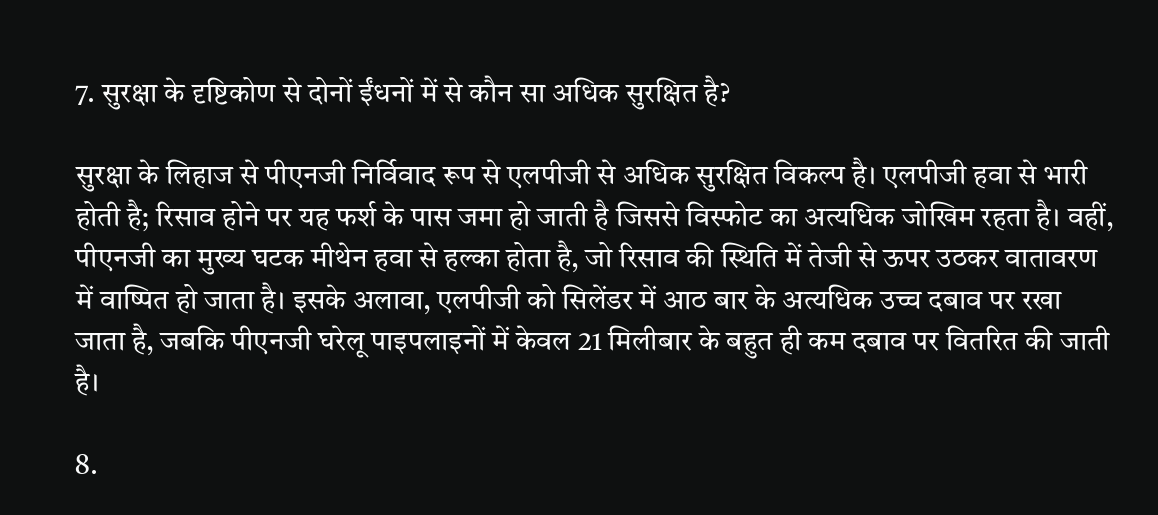7. सुरक्षा के दृष्टिकोण से दोनों ईंधनों में से कौन सा अधिक सुरक्षित है?

सुरक्षा के लिहाज से पीएनजी निर्विवाद रूप से एलपीजी से अधिक सुरक्षित विकल्प है। एलपीजी हवा से भारी होती है; रिसाव होने पर यह फर्श के पास जमा हो जाती है जिससे विस्फोट का अत्यधिक जोखिम रहता है। वहीं, पीएनजी का मुख्य घटक मीथेन हवा से हल्का होता है, जो रिसाव की स्थिति में तेजी से ऊपर उठकर वातावरण में वाष्पित हो जाता है। इसके अलावा, एलपीजी को सिलेंडर में आठ बार के अत्यधिक उच्च दबाव पर रखा जाता है, जबकि पीएनजी घरेलू पाइपलाइनों में केवल 21 मिलीबार के बहुत ही कम दबाव पर वितरित की जाती है।

8.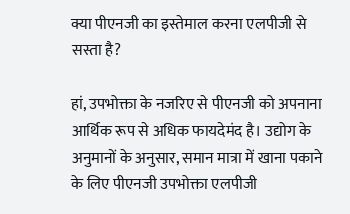क्या पीएनजी का इस्तेमाल करना एलपीजी से सस्ता है?

हां, उपभोक्ता के नजरिए से पीएनजी को अपनाना आर्थिक रूप से अधिक फायदेमंद है। उद्योग के अनुमानों के अनुसार, समान मात्रा में खाना पकाने के लिए पीएनजी उपभोक्ता एलपीजी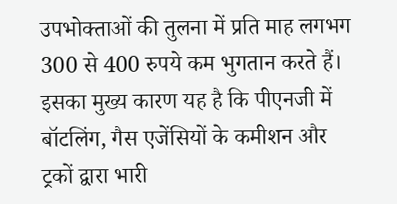उपभोक्ताओं की तुलना में प्रति माह लगभग 300 से 400 रुपये कम भुगतान करते हैं। इसका मुख्य कारण यह है कि पीएनजी में बॉटलिंग, गैस एजेंसियों के कमीशन और ट्रकों द्वारा भारी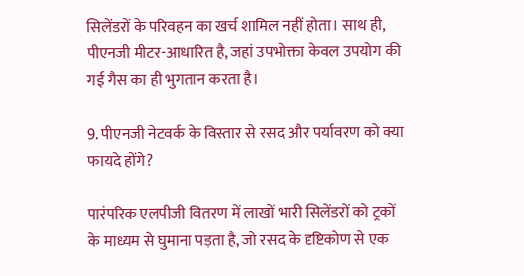सिलेंडरों के परिवहन का खर्च शामिल नहीं होता। साथ ही, पीएनजी मीटर-आधारित है, जहां उपभोक्ता केवल उपयोग की गई गैस का ही भुगतान करता है।

9. पीएनजी नेटवर्क के विस्तार से रसद और पर्यावरण को क्या फायदे होंगे?

पारंपरिक एलपीजी वितरण में लाखों भारी सिलेंडरों को ट्रकों के माध्यम से घुमाना पड़ता है, जो रसद के दृष्टिकोण से एक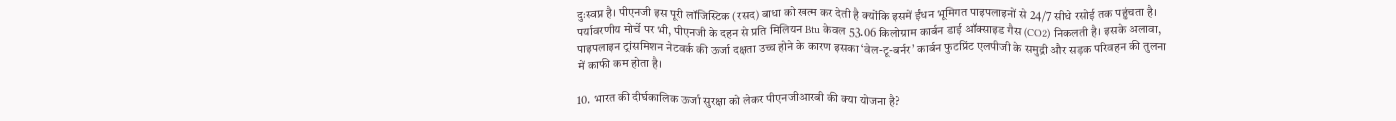दुःस्वप्न है। पीएनजी इस पूरी लॉजिस्टिक (रसद) बाधा को खत्म कर देती है क्योंकि इसमें ईंधन भूमिगत पाइपलाइनों से 24/7 सीधे रसोई तक पहुंचता है। पर्यावरणीय मोर्चे पर भी, पीएनजी के दहन से प्रति मिलियन Btu केवल 53.06 किलोग्राम कार्बन डाई ऑक्साइड गैस (CO2) निकलती है। इसके अलावा, पाइपलाइन ट्रांसमिशन नेटवर्क की ऊर्जा दक्षता उच्च होने के कारण इसका ‘वेल-टू-बर्नर’ कार्बन फुटप्रिंट एलपीजी के समुद्री और सड़क परिवहन की तुलना में काफी कम होता है।

10. भारत की दीर्घकालिक ऊर्जा सुरक्षा को लेकर पीएनजीआरबी की क्या योजना है?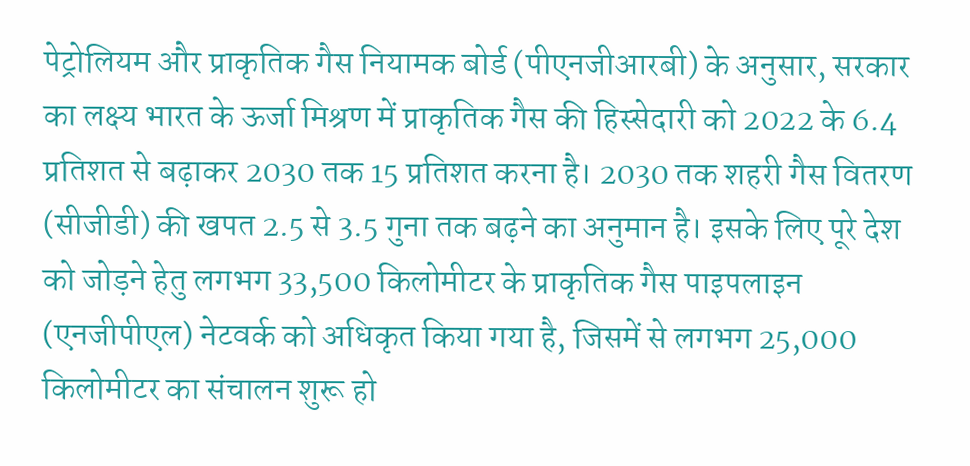पेट्रोलियम और प्राकृतिक गैस नियामक बोर्ड (पीएनजीआरबी) के अनुसार, सरकार का लक्ष्य भारत के ऊर्जा मिश्रण में प्राकृतिक गैस की हिस्सेदारी को 2022 के 6.4 प्रतिशत से बढ़ाकर 2030 तक 15 प्रतिशत करना है। 2030 तक शहरी गैस वितरण (सीजीडी) की खपत 2.5 से 3.5 गुना तक बढ़ने का अनुमान है। इसके लिए पूरे देश को जोड़ने हेतु लगभग 33,500 किलोमीटर के प्राकृतिक गैस पाइपलाइन (एनजीपीएल) नेटवर्क को अधिकृत किया गया है, जिसमें से लगभग 25,000 किलोमीटर का संचालन शुरू हो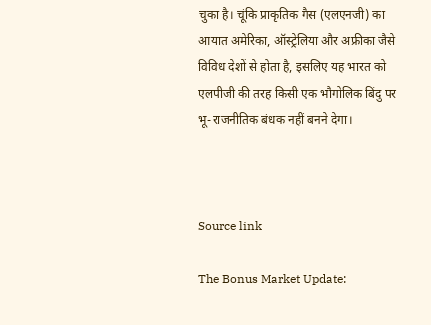चुका है। चूंकि प्राकृतिक गैस (एलएनजी) का आयात अमेरिका, ऑस्ट्रेलिया और अफ्रीका जैसे विविध देशों से होता है, इसलिए यह भारत को एलपीजी की तरह किसी एक भौगोलिक बिंदु पर भू-राजनीतिक बंधक नहीं बनने देगा।



Source link

The Bonus Market Update: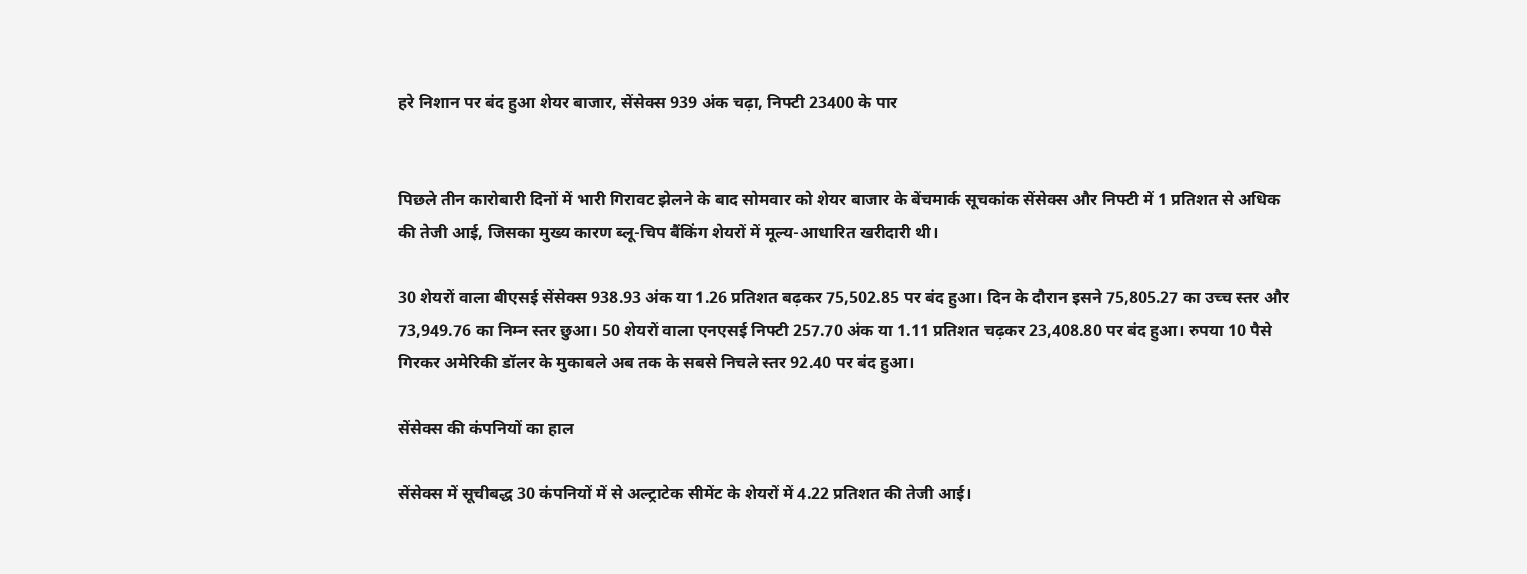हरे निशान पर बंद हुआ शेयर बाजार, सेंसेक्स 939 अंक चढ़ा, निफ्टी 23400 के पार


पिछले तीन कारोबारी दिनों में भारी गिरावट झेलने के बाद सोमवार को शेयर बाजार के बेंचमार्क सूचकांक सेंसेक्स और निफ्टी में 1 प्रतिशत से अधिक की तेजी आई, जिसका मुख्य कारण ब्लू-चिप बैंकिंग शेयरों में मूल्य-आधारित खरीदारी थी।

30 शेयरों वाला बीएसई सेंसेक्स 938.93 अंक या 1.26 प्रतिशत बढ़कर 75,502.85 पर बंद हुआ। दिन के दौरान इसने 75,805.27 का उच्च स्तर और 73,949.76 का निम्न स्तर छुआ। 50 शेयरों वाला एनएसई निफ्टी 257.70 अंक या 1.11 प्रतिशत चढ़कर 23,408.80 पर बंद हुआ। रुपया 10 पैसे गिरकर अमेरिकी डॉलर के मुकाबले अब तक के सबसे निचले स्तर 92.40 पर बंद हुआ।

सेंसेक्स की कंपनियों का हाल

सेंसेक्स में सूचीबद्ध 30 कंपनियों में से अल्ट्राटेक सीमेंट के शेयरों में 4.22 प्रतिशत की तेजी आई।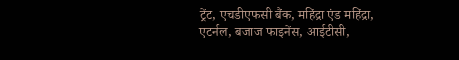ट्रेंट, एचडीएफसी बैंक, महिंद्रा एंड महिंद्रा, एटर्नल, बजाज फाइनेंस, आईटीसी,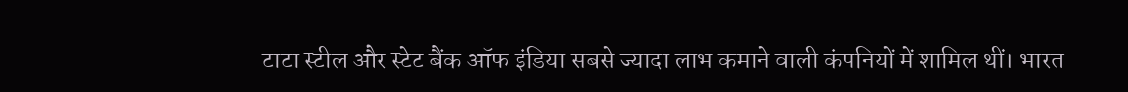टाटा स्टील और स्टेट बैंक ऑफ इंडिया सबसे ज्यादा लाभ कमाने वाली कंपनियों में शामिल थीं। भारत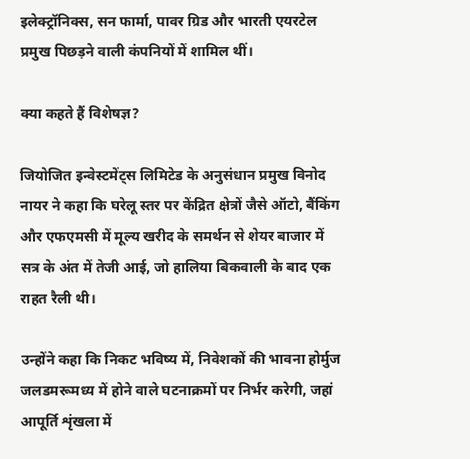इलेक्ट्रॉनिक्स, सन फार्मा, पावर ग्रिड और भारती एयरटेल प्रमुख पिछड़ने वाली कंपनियों में शामिल थीं।

क्या कहते हैं विशेषज्ञ?

जियोजित इन्वेस्टमेंट्स लिमिटेड के अनुसंधान प्रमुख विनोद नायर ने कहा कि घरेलू स्तर पर केंद्रित क्षेत्रों जैसे ऑटो, बैंकिंग और एफएमसी में मूल्य खरीद के समर्थन से शेयर बाजार में सत्र के अंत में तेजी आई, जो हालिया बिकवाली के बाद एक राहत रैली थी।

उन्होंने कहा कि निकट भविष्य में, निवेशकों की भावना होर्मुज जलडमरूमध्य में होने वाले घटनाक्रमों पर निर्भर करेगी, जहां आपूर्ति शृंखला में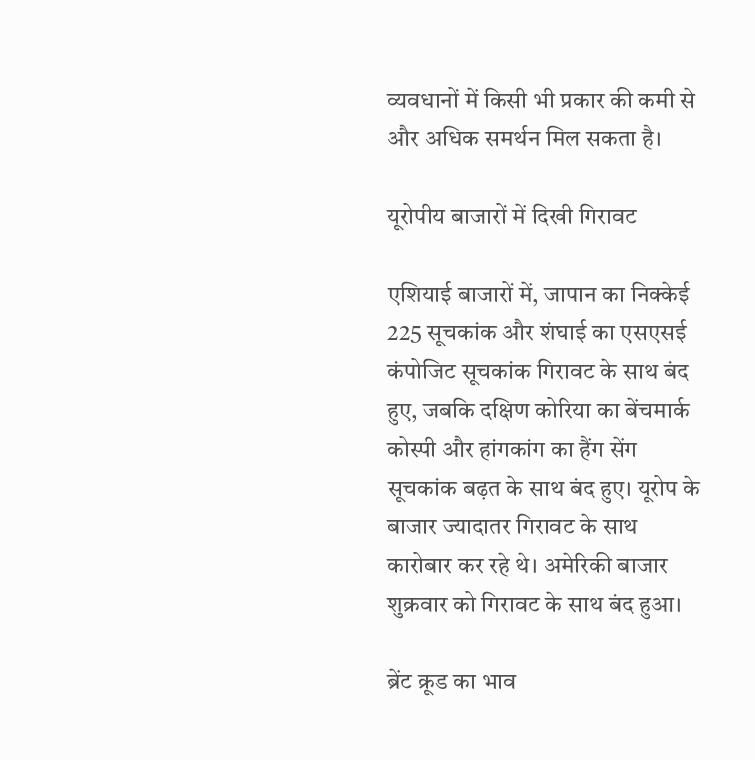व्यवधानों में किसी भी प्रकार की कमी से और अधिक समर्थन मिल सकता है।

यूरोपीय बाजारों में दिखी गिरावट

एशियाई बाजारों में, जापान का निक्केई 225 सूचकांक और शंघाई का एसएसई कंपोजिट सूचकांक गिरावट के साथ बंद हुए, जबकि दक्षिण कोरिया का बेंचमार्क कोस्पी और हांगकांग का हैंग सेंग सूचकांक बढ़त के साथ बंद हुए। यूरोप के बाजार ज्यादातर गिरावट के साथ कारोबार कर रहे थे। अमेरिकी बाजार शुक्रवार को गिरावट के साथ बंद हुआ।

ब्रेंट क्रूड का भाव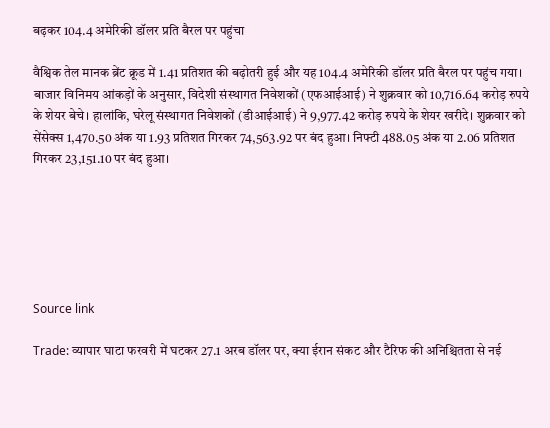बढ़कर 104.4 अमेरिकी डॉलर प्रति बैरल पर पहुंचा

वैश्विक तेल मानक ब्रेंट क्रूड में 1.41 प्रतिशत की बढ़ोतरी हुई और यह 104.4 अमेरिकी डॉलर प्रति बैरल पर पहुंच गया। बाजार विनिमय आंकड़ों के अनुसार, विदेशी संस्थागत निवेशकों (एफआईआई) ने शुक्रवार को 10,716.64 करोड़ रुपये के शेयर बेचे। हालांकि, घरेलू संस्थागत निवेशकों (डीआईआई) ने 9,977.42 करोड़ रुपये के शेयर खरीदे। शुक्रवार को सेंसेक्स 1,470.50 अंक या 1.93 प्रतिशत गिरकर 74,563.92 पर बंद हुआ। निफ्टी 488.05 अंक या 2.06 प्रतिशत गिरकर 23,151.10 पर बंद हुआ।






Source link

Trade: व्यापार घाटा फरवरी में घटकर 27.1 अरब डॉलर पर, क्या ईरान संकट और टैरिफ की अनिश्चितता से नई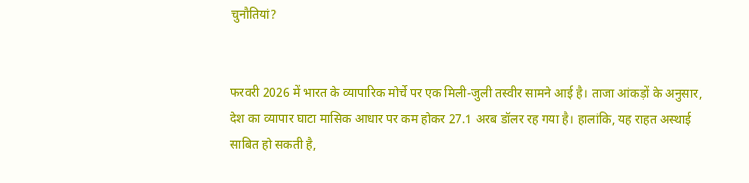चुनौतियां?


फरवरी 2026 में भारत के व्यापारिक मोर्चे पर एक मिली-जुली तस्वीर सामने आई है। ताजा आंकड़ों के अनुसार, देश का व्यापार घाटा मासिक आधार पर कम होकर 27.1 अरब डॉलर रह गया है। हालांकि, यह राहत अस्थाई साबित हो सकती है,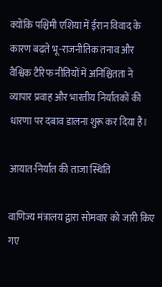क्योंकि पश्चिमी एशिया में ईरान विवाद के कारण बढ़ते भू-राजनीतिक तनाव और वैश्विक टैरिफ नीतियों में अनिश्चितता ने व्यापार प्रवाह और भारतीय निर्यातकों की धारणा पर दबाव डालना शुरू कर दिया है।

आयात-निर्यात की ताजा स्थिति

वाणिज्य मंत्रालय द्वारा सोमवार को जारी किए गए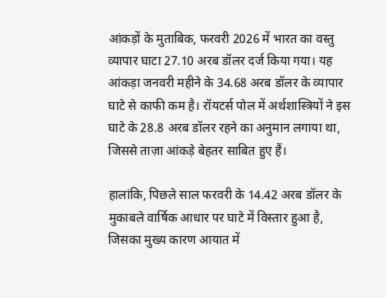आंकड़ों के मुताबिक, फरवरी 2026 में भारत का वस्तु व्यापार घाटा 27.10 अरब डॉलर दर्ज किया गया। यह आंकड़ा जनवरी महीने के 34.68 अरब डॉलर के व्यापार घाटे से काफी कम है। रॉयटर्स पोल में अर्थशास्त्रियों ने इस घाटे के 28.8 अरब डॉलर रहने का अनुमान लगाया था, जिससे ताज़ा आंकड़े बेहतर साबित हुए हैं।

हालांकि, पिछले साल फरवरी के 14.42 अरब डॉलर के मुकाबले वार्षिक आधार पर घाटे में विस्तार हुआ है, जिसका मुख्य कारण आयात में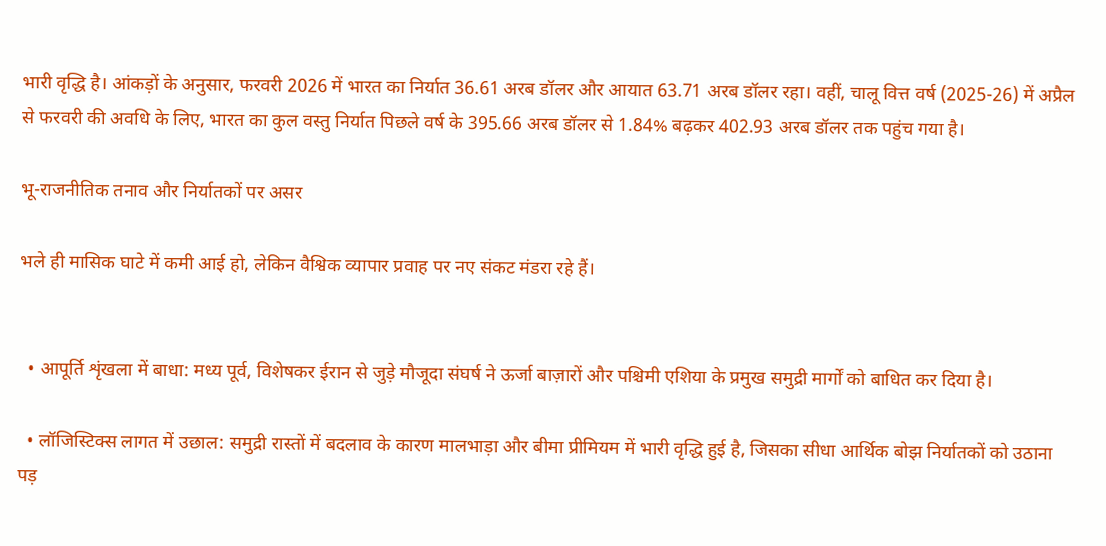भारी वृद्धि है। आंकड़ों के अनुसार, फरवरी 2026 में भारत का निर्यात 36.61 अरब डॉलर और आयात 63.71 अरब डॉलर रहा। वहीं, चालू वित्त वर्ष (2025-26) में अप्रैल से फरवरी की अवधि के लिए, भारत का कुल वस्तु निर्यात पिछले वर्ष के 395.66 अरब डॉलर से 1.84% बढ़कर 402.93 अरब डॉलर तक पहुंच गया है।

भू-राजनीतिक तनाव और निर्यातकों पर असर

भले ही मासिक घाटे में कमी आई हो, लेकिन वैश्विक व्यापार प्रवाह पर नए संकट मंडरा रहे हैं।


  • आपूर्ति शृंखला में बाधा: मध्य पूर्व, विशेषकर ईरान से जुड़े मौजूदा संघर्ष ने ऊर्जा बाज़ारों और पश्चिमी एशिया के प्रमुख समुद्री मार्गों को बाधित कर दिया है।

  • लॉजिस्टिक्स लागत में उछाल: समुद्री रास्तों में बदलाव के कारण मालभाड़ा और बीमा प्रीमियम में भारी वृद्धि हुई है, जिसका सीधा आर्थिक बोझ निर्यातकों को उठाना पड़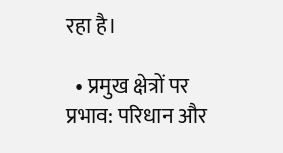रहा है।

  • प्रमुख क्षेत्रों पर प्रभाव: परिधान और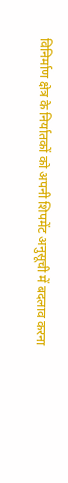विनिर्माण क्षेत्र के निर्यातकों को अपनी शिपमेंट अनुसूची में बदलाव करना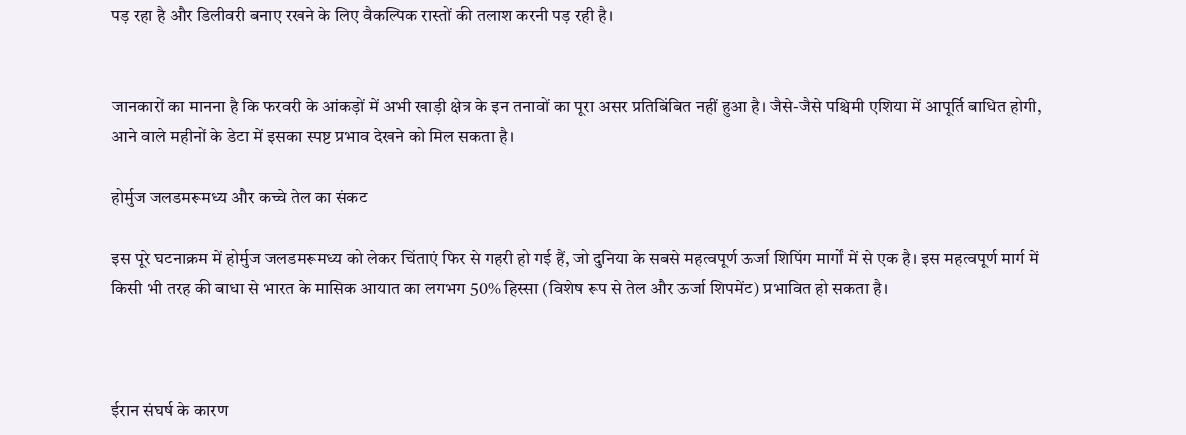पड़ रहा है और डिलीवरी बनाए रखने के लिए वैकल्पिक रास्तों की तलाश करनी पड़ रही है।


जानकारों का मानना है कि फरवरी के आंकड़ों में अभी खाड़ी क्षेत्र के इन तनावों का पूरा असर प्रतिबिंबित नहीं हुआ है। जैसे-जैसे पश्चिमी एशिया में आपूर्ति बाधित होगी, आने वाले महीनों के डेटा में इसका स्पष्ट प्रभाव देखने को मिल सकता है।

होर्मुज जलडमरूमध्य और कच्चे तेल का संकट

इस पूरे घटनाक्रम में होर्मुज जलडमरूमध्य को लेकर चिंताएं फिर से गहरी हो गई हैं, जो दुनिया के सबसे महत्वपूर्ण ऊर्जा शिपिंग मार्गों में से एक है। इस महत्वपूर्ण मार्ग में किसी भी तरह की बाधा से भारत के मासिक आयात का लगभग 50% हिस्सा (विशेष रूप से तेल और ऊर्जा शिपमेंट) प्रभावित हो सकता है।



ईरान संघर्ष के कारण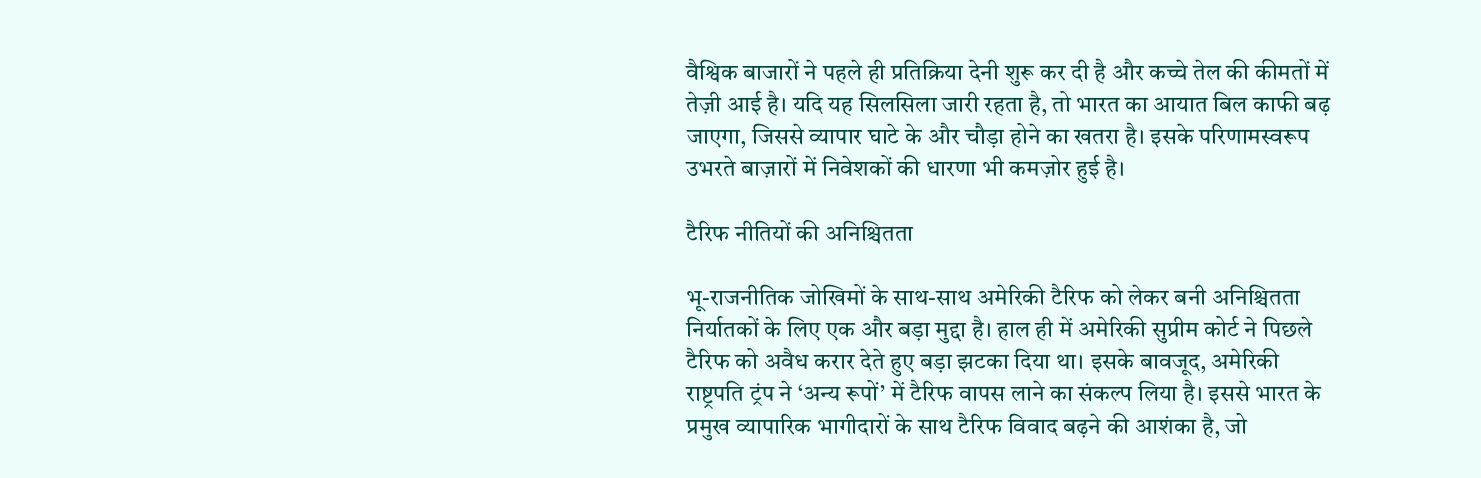वैश्विक बाजारों ने पहले ही प्रतिक्रिया देनी शुरू कर दी है और कच्चे तेल की कीमतों में तेज़ी आई है। यदि यह सिलसिला जारी रहता है, तो भारत का आयात बिल काफी बढ़ जाएगा, जिससे व्यापार घाटे के और चौड़ा होने का खतरा है। इसके परिणामस्वरूप उभरते बाज़ारों में निवेशकों की धारणा भी कमज़ोर हुई है।

टैरिफ नीतियों की अनिश्चितता

भू-राजनीतिक जोखिमों के साथ-साथ अमेरिकी टैरिफ को लेकर बनी अनिश्चितता निर्यातकों के लिए एक और बड़ा मुद्दा है। हाल ही में अमेरिकी सुप्रीम कोर्ट ने पिछले टैरिफ को अवैध करार देते हुए बड़ा झटका दिया था। इसके बावजूद, अमेरिकी राष्ट्रपति ट्रंप ने ‘अन्य रूपों’ में टैरिफ वापस लाने का संकल्प लिया है। इससे भारत के प्रमुख व्यापारिक भागीदारों के साथ टैरिफ विवाद बढ़ने की आशंका है, जो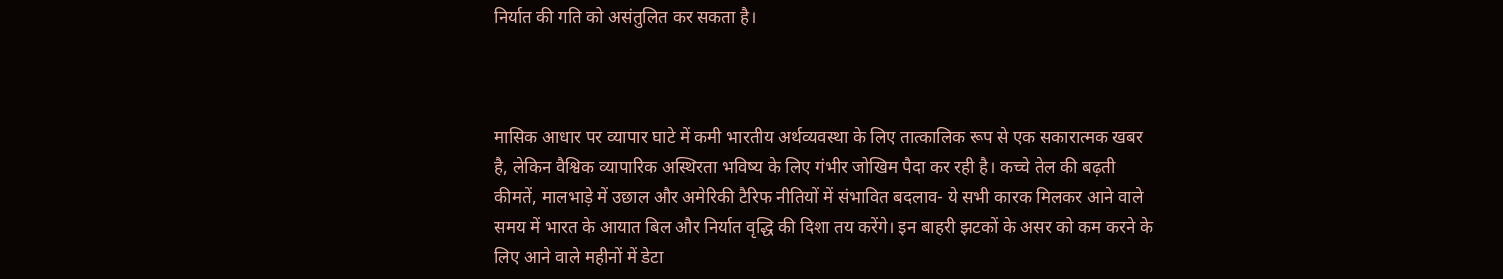निर्यात की गति को असंतुलित कर सकता है।



मासिक आधार पर व्यापार घाटे में कमी भारतीय अर्थव्यवस्था के लिए तात्कालिक रूप से एक सकारात्मक खबर है, लेकिन वैश्विक व्यापारिक अस्थिरता भविष्य के लिए गंभीर जोखिम पैदा कर रही है। कच्चे तेल की बढ़ती कीमतें, मालभाड़े में उछाल और अमेरिकी टैरिफ नीतियों में संभावित बदलाव- ये सभी कारक मिलकर आने वाले समय में भारत के आयात बिल और निर्यात वृद्धि की दिशा तय करेंगे। इन बाहरी झटकों के असर को कम करने के लिए आने वाले महीनों में डेटा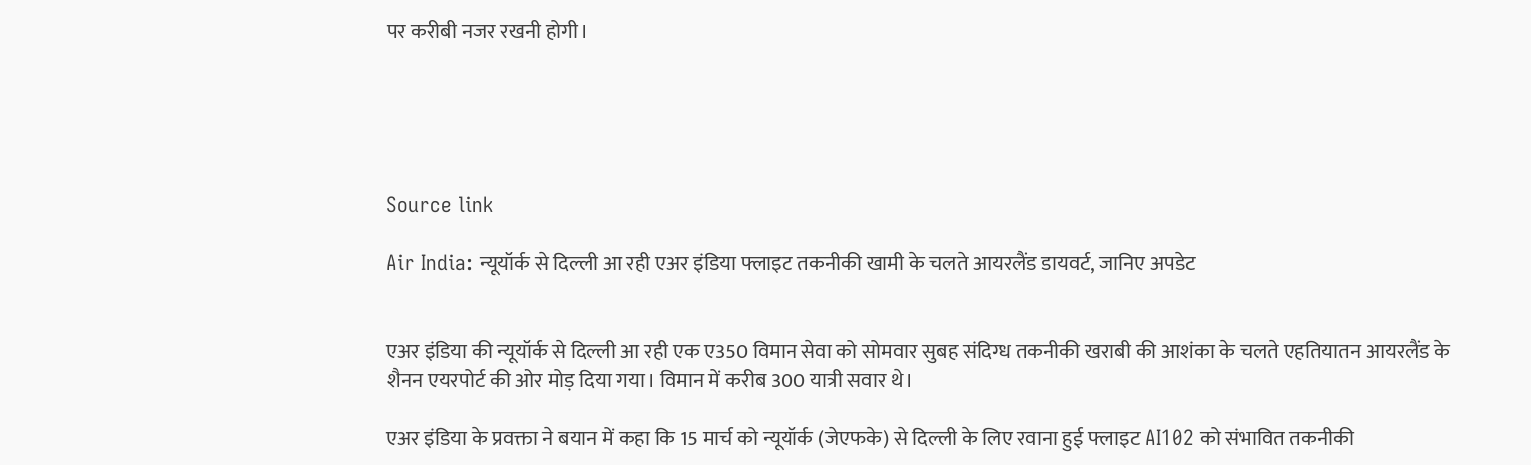पर करीबी नजर रखनी होगी।





Source link

Air India: न्यूयॉर्क से दिल्ली आ रही एअर इंडिया फ्लाइट तकनीकी खामी के चलते आयरलैंड डायवर्ट, जानिए अपडेट


एअर इंडिया की न्यूयॉर्क से दिल्ली आ रही एक ए350 विमान सेवा को सोमवार सुबह संदिग्ध तकनीकी खराबी की आशंका के चलते एहतियातन आयरलैंड के शैनन एयरपोर्ट की ओर मोड़ दिया गया। विमान में करीब 300 यात्री सवार थे।

एअर इंडिया के प्रवक्ता ने बयान में कहा कि 15 मार्च को न्यूयॉर्क (जेएफके) से दिल्ली के लिए रवाना हुई फ्लाइट AI102 को संभावित तकनीकी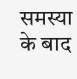समस्या के बाद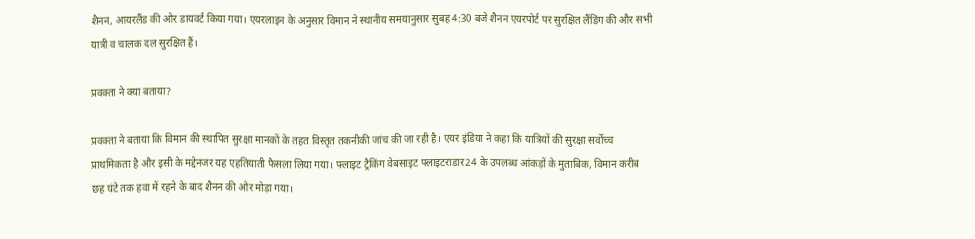शैनन, आयरलैंड की ओर डायवर्ट किया गया। एयरलाइन के अनुसार विमान ने स्थानीय समयानुसार सुबह 4:30 बजे शैनन एयरपोर्ट पर सुरक्षित लैंडिंग की और सभी यात्री व चालक दल सुरक्षित हैं।

प्रवक्ता ने क्या बताया?

प्रवक्ता ने बताया कि विमान की स्थापित सुरक्षा मानकों के तहत विस्तृत तकनीकी जांच की जा रही है। एयर इंडिया ने कहा कि यात्रियों की सुरक्षा सर्वोच्च प्राथमिकता है और इसी के मद्देनजर यह एहतियाती फैसला लिया गया। फ्लाइट ट्रैकिंग वेबसाइट फ्लाइटराडार24 के उपलब्ध आंकड़ों के मुताबिक, विमान करीब छह घंटे तक हवा में रहने के बाद शैनन की ओर मोड़ा गया।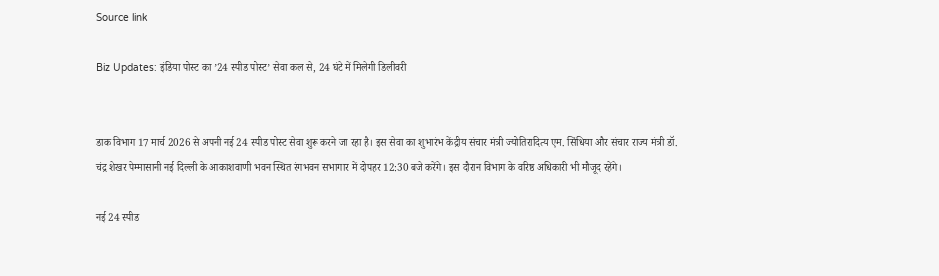Source link

Biz Updates: इंडिया पोस्ट का ’24 स्पीड पोस्ट’ सेवा कल से, 24 घंटे में मिलेगी डिलीवरी


डाक विभाग 17 मार्च 2026 से अपनी नई 24 स्पीड पोस्ट सेवा शुरू करने जा रहा है। इस सेवा का शुभारंभ केंद्रीय संचार मंत्री ज्योतिरादित्य एम. सिंधिया और संचार राज्य मंत्री डॉ. चंद्र शेखर पेम्मासानी नई दिल्ली के आकाशवाणी भवन स्थित रंगभवन सभागार में दोपहर 12:30 बजे करेंगे। इस दौरान विभाग के वरिष्ठ अधिकारी भी मौजूद रहेंगे।

नई 24 स्पीड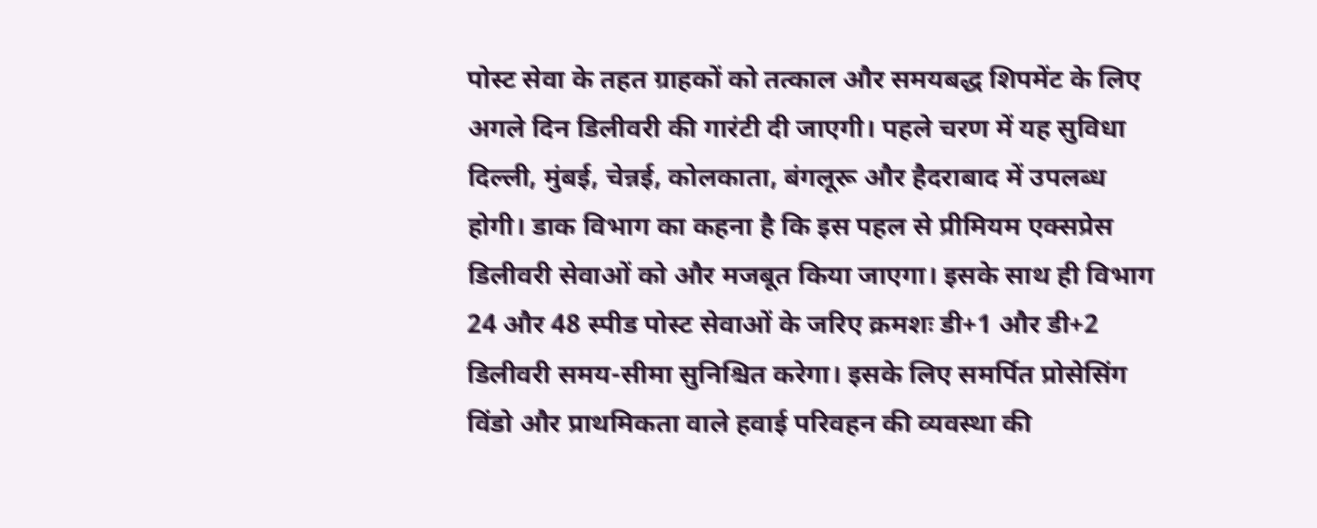पोस्ट सेवा के तहत ग्राहकों को तत्काल और समयबद्ध शिपमेंट के लिए अगले दिन डिलीवरी की गारंटी दी जाएगी। पहले चरण में यह सुविधा दिल्ली, मुंबई, चेन्नई, कोलकाता, बंगलूरू और हैदराबाद में उपलब्ध होगी। डाक विभाग का कहना है कि इस पहल से प्रीमियम एक्सप्रेस डिलीवरी सेवाओं को और मजबूत किया जाएगा। इसके साथ ही विभाग 24 और 48 स्पीड पोस्ट सेवाओं के जरिए क्रमशः डी+1 और डी+2 डिलीवरी समय-सीमा सुनिश्चित करेगा। इसके लिए समर्पित प्रोसेसिंग विंडो और प्राथमिकता वाले हवाई परिवहन की व्यवस्था की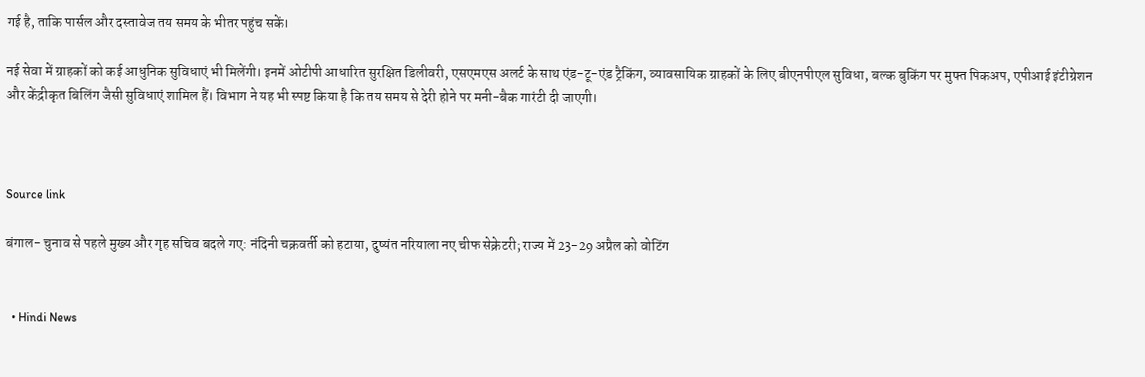गई है, ताकि पार्सल और दस्तावेज तय समय के भीतर पहुंच सकें।

नई सेवा में ग्राहकों को कई आधुनिक सुविधाएं भी मिलेंगी। इनमें ओटीपी आधारित सुरक्षित डिलीवरी, एसएमएस अलर्ट के साथ एंड-टू-एंड ट्रैकिंग, व्यावसायिक ग्राहकों के लिए बीएनपीएल सुविधा, बल्क बुकिंग पर मुफ्त पिकअप, एपीआई इंटीग्रेशन और केंद्रीकृत बिलिंग जैसी सुविधाएं शामिल हैं। विभाग ने यह भी स्पष्ट किया है कि तय समय से देरी होने पर मनी-बैक गारंटी दी जाएगी।



Source link

बंगाल- चुनाव से पहले मुख्य और गृह सचिव बदले गए: नंदिनी चक्रवर्ती को हटाया, दुष्यंत नरियाला नए चीफ सेक्रेटरी; राज्य में 23-29 अप्रैल को वोटिंग


  • Hindi News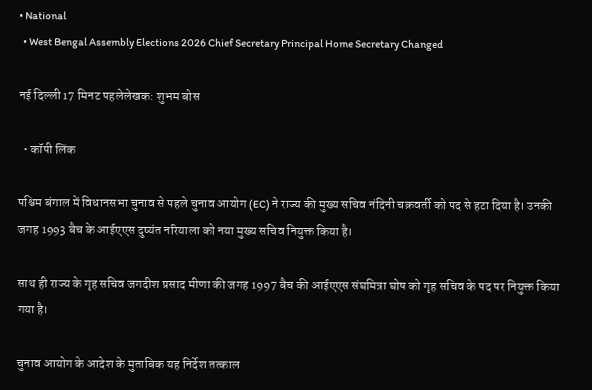• National
  • West Bengal Assembly Elections 2026 Chief Secretary Principal Home Secretary Changed

नई दिल्ली17 मिनट पहलेलेखक: शुभम बोस

  • कॉपी लिंक

पश्चिम बंगाल में विधानसभा चुनाव से पहले चुनाव आयोग (EC) ने राज्य की मुख्य सचिव नंदिनी चक्रवर्ती को पद से हटा दिया है। उनकी जगह 1993 बैच के आईएएस दुष्यंत नरियाला को नया मुख्य सचिव नियुक्त किया है।

साथ ही राज्य के गृह सचिव जगदीश प्रसाद मीणा की जगह 1997 बैच की आईएएस संघमित्रा घोष को गृह सचिव के पद पर नियुक्त किया गया है।

चुनाव आयोग के आदेश के मुताबिक यह निर्देश तत्काल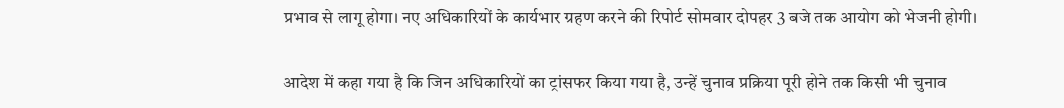प्रभाव से लागू होगा। नए अधिकारियों के कार्यभार ग्रहण करने की रिपोर्ट सोमवार दोपहर 3 बजे तक आयोग को भेजनी होगी।

आदेश में कहा गया है कि जिन अधिकारियों का ट्रांसफर किया गया है, उन्हें चुनाव प्रक्रिया पूरी होने तक किसी भी चुनाव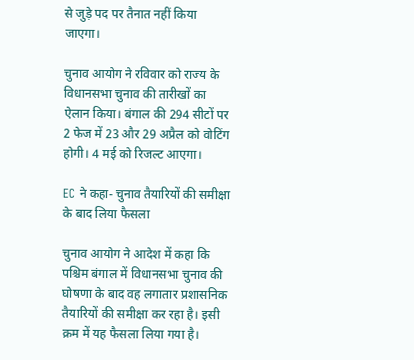से जुड़े पद पर तैनात नहीं किया जाएगा।

चुनाव आयोग ने रविवार को राज्य के विधानसभा चुनाव की तारीखों का ऐलान किया। बंगाल की 294 सीटों पर 2 फेज में 23 और 29 अप्रैल को वोटिंग होगी। 4 मई को रिजल्ट आएगा।

EC ने कहा- चुनाव तैयारियों की समीक्षा के बाद लिया फैसला

चुनाव आयोग ने आदेश में कहा कि पश्चिम बंगाल में विधानसभा चुनाव की घोषणा के बाद वह लगातार प्रशासनिक तैयारियों की समीक्षा कर रहा है। इसी क्रम में यह फैसला लिया गया है।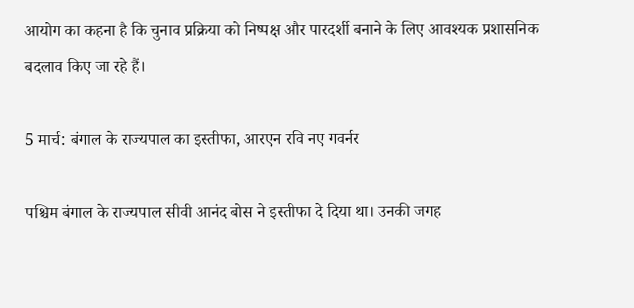आयोग का कहना है कि चुनाव प्रक्रिया को निष्पक्ष और पारदर्शी बनाने के लिए आवश्यक प्रशासनिक बदलाव किए जा रहे हैं।

5 मार्च: बंगाल के राज्यपाल का इस्तीफा, आरएन रवि नए गवर्नर

पश्चिम बंगाल के राज्यपाल सीवी आनंद बोस ने इस्तीफा दे दिया था। उनकी जगह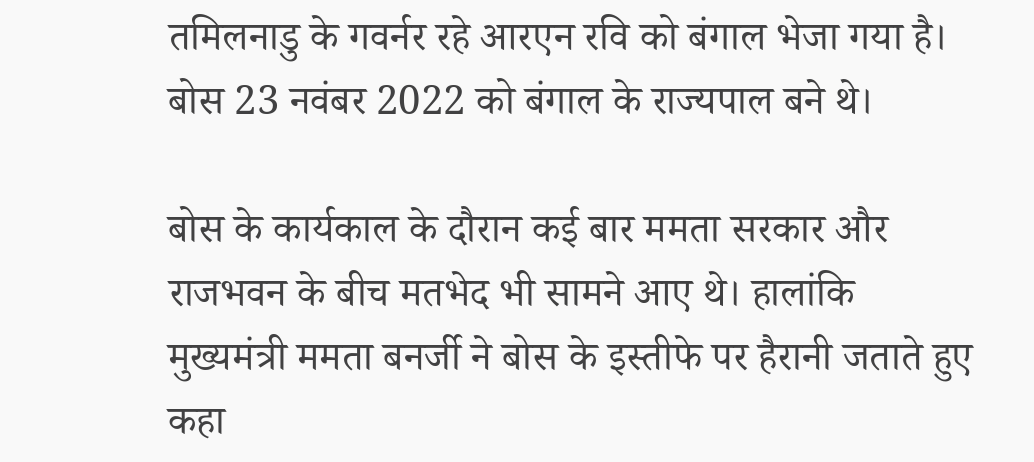तमिलनाडु के गवर्नर रहे आरएन रवि को बंगाल भेजा गया है। बोस 23 नवंबर 2022 को बंगाल के राज्यपाल बने थे।

बोस के कार्यकाल के दौरान कई बार ममता सरकार और राजभवन के बीच मतभेद भी सामने आए थे। हालांकि मुख्यमंत्री ममता बनर्जी ने बोस के इस्तीफे पर हैरानी जताते हुए कहा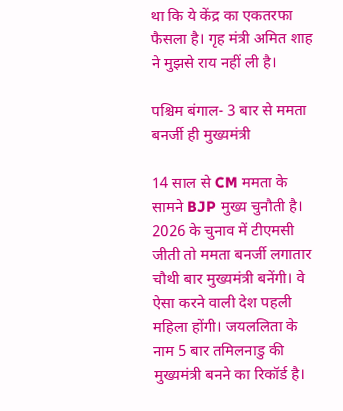था कि ये केंद्र का एकतरफा फैसला है। गृह मंत्री अमित शाह ने मुझसे राय नहीं ली है।

पश्चिम बंगाल- 3 बार से ममता बनर्जी ही मुख्यमंत्री

14 साल से CM ममता के सामने BJP मुख्य चुनौती है। 2026 के चुनाव में टीएमसी जीती तो ममता बनर्जी लगातार चौथी बार मुख्यमंत्री बनेंगी। वे ऐसा करने वाली देश पहली महिला होंगी। जयललिता के नाम 5 बार तमिलनाडु की मुख्यमंत्री बनने का रिकॉर्ड है।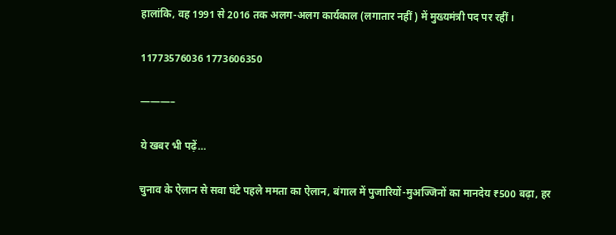हालांकि, वह 1991 से 2016 तक अलग-अलग कार्यकाल (लगातार नहीं) में मुख्यमंत्री पद पर रहीं।

11773576036 1773606350

———–

ये खबर भी पढ़ें…

चुनाव के ऐलान से सवा घंटे पहले ममता का ऐलान, बंगाल में पुजारियों-मुअज्जिनों का मानदेय ₹500 बढ़ा, हर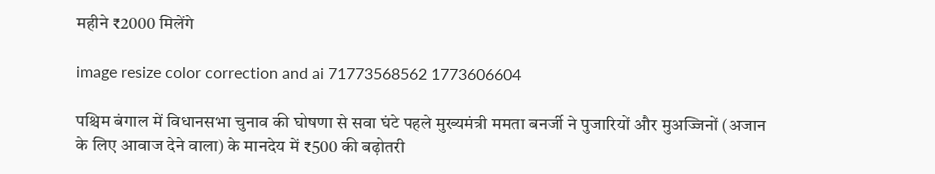महीने ₹2000 मिलेंगे

image resize color correction and ai 71773568562 1773606604

पश्चिम बंगाल में विधानसभा चुनाव की घोषणा से सवा घंटे पहले मुख्यमंत्री ममता बनर्जी ने पुजारियों और मुअज्जिनों (अजान के लिए आवाज देने वाला) के मानदेय में ₹500 की बढ़ोतरी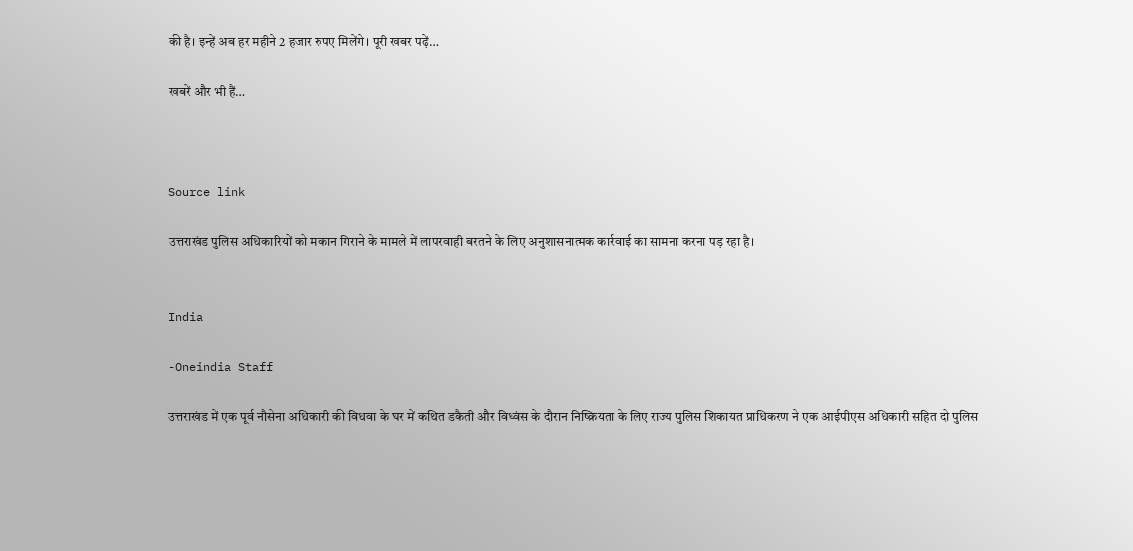की है। इन्हें अब हर महीने 2 हजार रुपए मिलेंगे। पूरी खबर पढ़ें…

खबरें और भी हैं…



Source link

उत्तराखंड पुलिस अधिकारियों को मकान गिराने के मामले में लापरवाही बरतने के लिए अनुशासनात्मक कार्रवाई का सामना करना पड़ रहा है।


India

-Oneindia Staff

उत्तराखंड में एक पूर्व नौसेना अधिकारी की विधवा के घर में कथित डकैती और विध्वंस के दौरान निष्क्रियता के लिए राज्य पुलिस शिकायत प्राधिकरण ने एक आईपीएस अधिकारी सहित दो पुलिस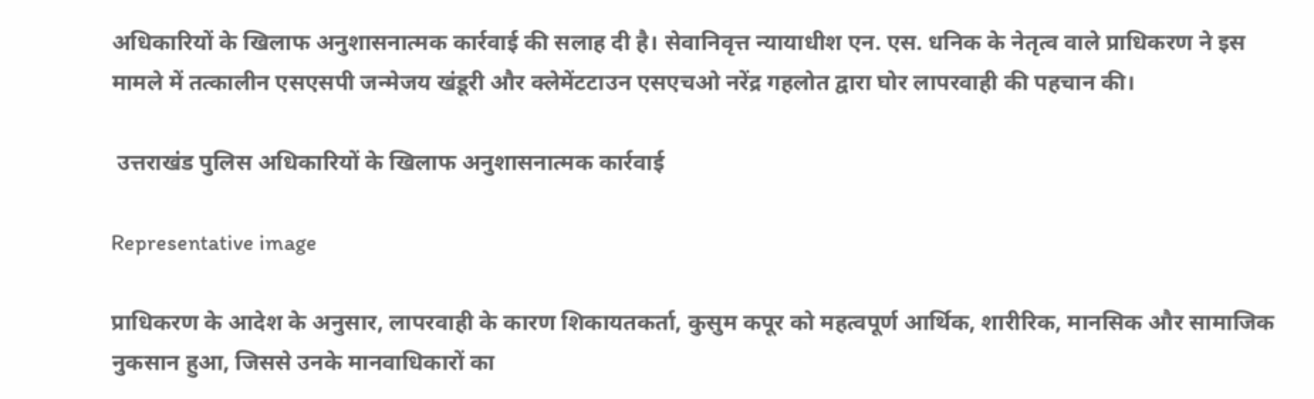अधिकारियों के खिलाफ अनुशासनात्मक कार्रवाई की सलाह दी है। सेवानिवृत्त न्यायाधीश एन. एस. धनिक के नेतृत्व वाले प्राधिकरण ने इस मामले में तत्कालीन एसएसपी जन्मेजय खंडूरी और क्लेमेंटटाउन एसएचओ नरेंद्र गहलोत द्वारा घोर लापरवाही की पहचान की।

 उत्तराखंड पुलिस अधिकारियों के खिलाफ अनुशासनात्मक कार्रवाई

Representative image

प्राधिकरण के आदेश के अनुसार, लापरवाही के कारण शिकायतकर्ता, कुसुम कपूर को महत्वपूर्ण आर्थिक, शारीरिक, मानसिक और सामाजिक नुकसान हुआ, जिससे उनके मानवाधिकारों का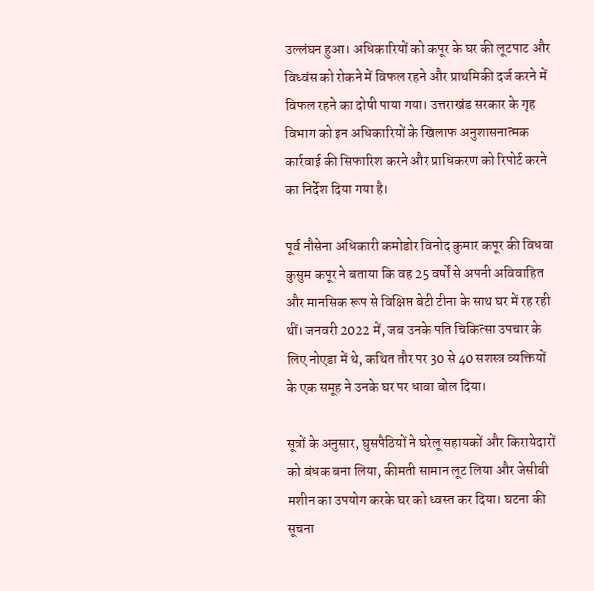उल्लंघन हुआ। अधिकारियों को कपूर के घर की लूटपाट और विध्वंस को रोकने में विफल रहने और प्राथमिकी दर्ज करने में विफल रहने का दोषी पाया गया। उत्तराखंड सरकार के गृह विभाग को इन अधिकारियों के खिलाफ अनुशासनात्मक कार्रवाई की सिफारिश करने और प्राधिकरण को रिपोर्ट करने का निर्देश दिया गया है।

पूर्व नौसेना अधिकारी कमोडोर विनोद कुमार कपूर की विधवा कुसुम कपूर ने बताया कि वह 25 वर्षों से अपनी अविवाहित और मानसिक रूप से विक्षिप्त बेटी टीना के साथ घर में रह रही थीं। जनवरी 2022 में, जब उनके पति चिकित्सा उपचार के लिए नोएडा में थे, कथित तौर पर 30 से 40 सशस्त्र व्यक्तियों के एक समूह ने उनके घर पर धावा बोल दिया।

सूत्रों के अनुसार, घुसपैठियों ने घरेलू सहायकों और किरायेदारों को बंधक बना लिया, कीमती सामान लूट लिया और जेसीबी मशीन का उपयोग करके घर को ध्वस्त कर दिया। घटना की सूचना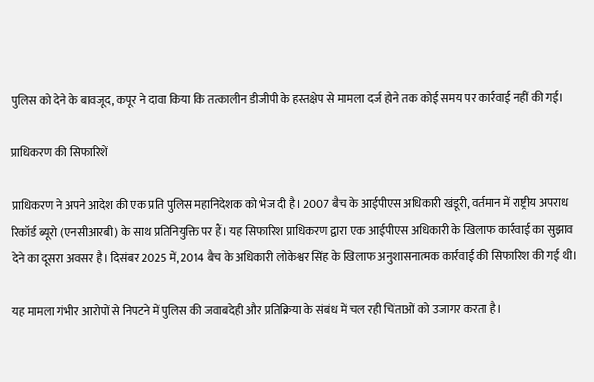पुलिस को देने के बावजूद, कपूर ने दावा किया कि तत्कालीन डीजीपी के हस्तक्षेप से मामला दर्ज होने तक कोई समय पर कार्रवाई नहीं की गई।

प्राधिकरण की सिफारिशें

प्राधिकरण ने अपने आदेश की एक प्रति पुलिस महानिदेशक को भेज दी है। 2007 बैच के आईपीएस अधिकारी खंडूरी, वर्तमान में राष्ट्रीय अपराध रिकॉर्ड ब्यूरो (एनसीआरबी) के साथ प्रतिनियुक्ति पर हैं। यह सिफारिश प्राधिकरण द्वारा एक आईपीएस अधिकारी के खिलाफ कार्रवाई का सुझाव देने का दूसरा अवसर है। दिसंबर 2025 में, 2014 बैच के अधिकारी लोकेश्वर सिंह के खिलाफ अनुशासनात्मक कार्रवाई की सिफारिश की गई थी।

यह मामला गंभीर आरोपों से निपटने में पुलिस की जवाबदेही और प्रतिक्रिया के संबंध में चल रही चिंताओं को उजागर करता है।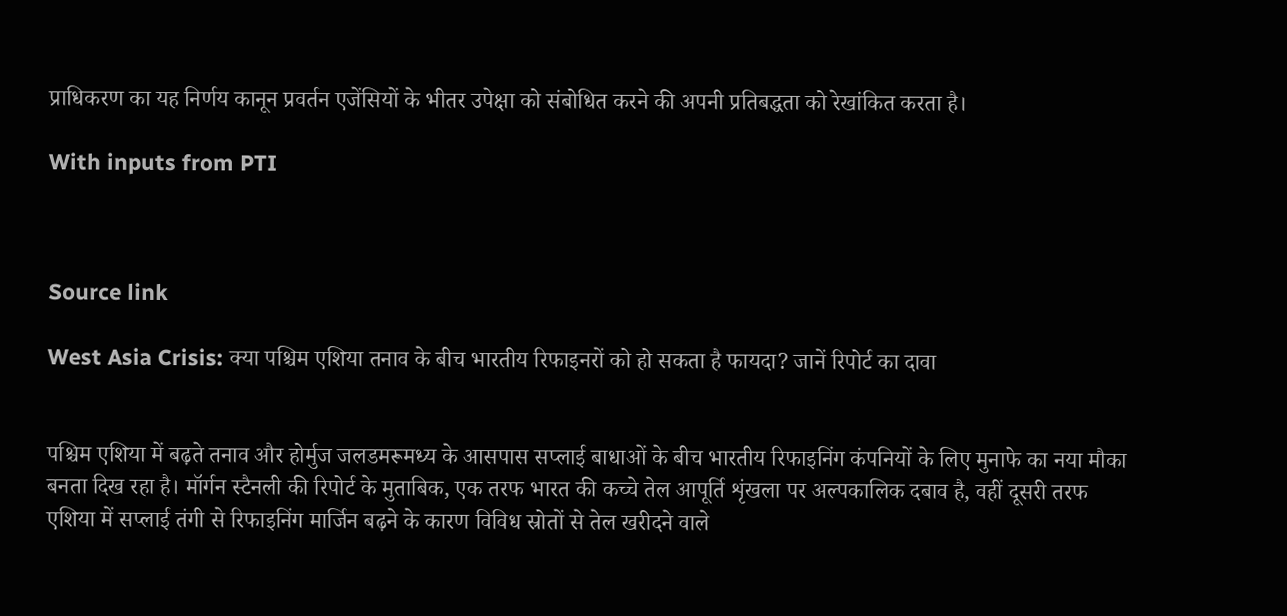प्राधिकरण का यह निर्णय कानून प्रवर्तन एजेंसियों के भीतर उपेक्षा को संबोधित करने की अपनी प्रतिबद्धता को रेखांकित करता है।

With inputs from PTI



Source link

West Asia Crisis: क्या पश्चिम एशिया तनाव के बीच भारतीय रिफाइनरों को हो सकता है फायदा? जानें रिपोर्ट का दावा


पश्चिम एशिया में बढ़ते तनाव और होर्मुज जलडमरूमध्य के आसपास सप्लाई बाधाओं के बीच भारतीय रिफाइनिंग कंपनियों के लिए मुनाफे का नया मौका बनता दिख रहा है। मॉर्गन स्टैनली की रिपोर्ट के मुताबिक, एक तरफ भारत की कच्चे तेल आपूर्ति शृंखला पर अल्पकालिक दबाव है, वहीं दूसरी तरफ एशिया में सप्लाई तंगी से रिफाइनिंग मार्जिन बढ़ने के कारण विविध स्रोतों से तेल खरीदने वाले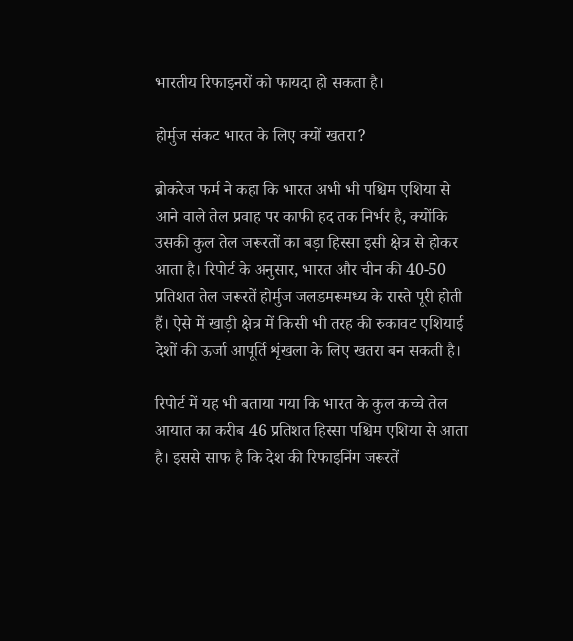भारतीय रिफाइनरों को फायदा हो सकता है।

होर्मुज संकट भारत के लिए क्यों खतरा?

ब्रोकरेज फर्म ने कहा कि भारत अभी भी पश्चिम एशिया से आने वाले तेल प्रवाह पर काफी हद तक निर्भर है, क्योंकि उसकी कुल तेल जरूरतों का बड़ा हिस्सा इसी क्षेत्र से होकर आता है। रिपोर्ट के अनुसार, भारत और चीन की 40-50 प्रतिशत तेल जरूरतें होर्मुज जलडमरूमध्य के रास्ते पूरी होती हैं। ऐसे में खाड़ी क्षेत्र में किसी भी तरह की रुकावट एशियाई देशों की ऊर्जा आपूर्ति शृंखला के लिए खतरा बन सकती है।

रिपोर्ट में यह भी बताया गया कि भारत के कुल कच्चे तेल आयात का करीब 46 प्रतिशत हिस्सा पश्चिम एशिया से आता है। इससे साफ है कि देश की रिफाइनिंग जरूरतें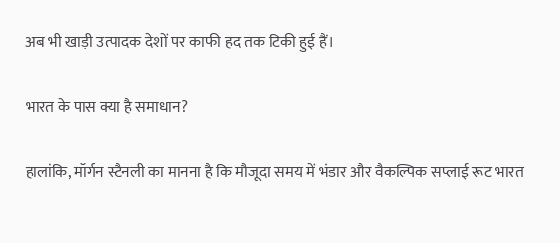अब भी खाड़ी उत्पादक देशों पर काफी हद तक टिकी हुई हैं।

भारत के पास क्या है समाधान?

हालांकि, मॉर्गन स्टैनली का मानना है कि मौजूदा समय में भंडार और वैकल्पिक सप्लाई रूट भारत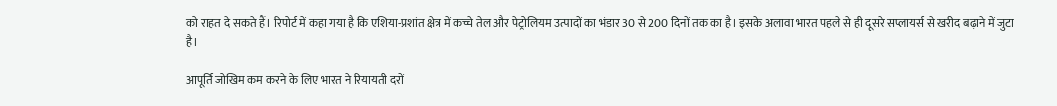को राहत दे सकते हैं। रिपोर्ट में कहा गया है कि एशिया-प्रशांत क्षेत्र में कच्चे तेल और पेट्रोलियम उत्पादों का भंडार 30 से 200 दिनों तक का है। इसके अलावा भारत पहले से ही दूसरे सप्लायर्स से खरीद बढ़ाने में जुटा है।

आपूर्ति जोखिम कम करने के लिए भारत ने रियायती दरों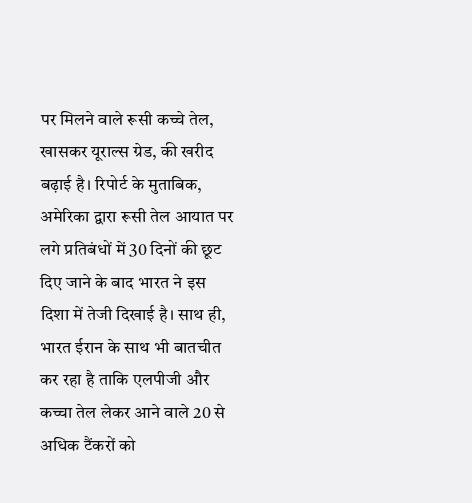पर मिलने वाले रूसी कच्चे तेल, खासकर यूराल्स ग्रेड, की खरीद बढ़ाई है। रिपोर्ट के मुताबिक, अमेरिका द्वारा रूसी तेल आयात पर लगे प्रतिबंधों में 30 दिनों की छूट दिए जाने के बाद भारत ने इस दिशा में तेजी दिखाई है। साथ ही, भारत ईरान के साथ भी बातचीत कर रहा है ताकि एलपीजी और कच्चा तेल लेकर आने वाले 20 से अधिक टैंकरों को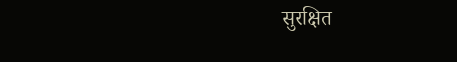सुरक्षित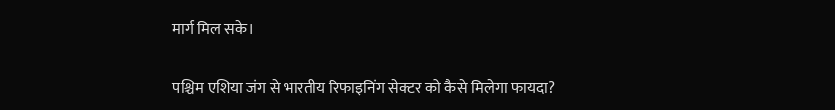मार्ग मिल सके।

पश्चिम एशिया जंग से भारतीय रिफाइनिंग सेक्टर को कैसे मिलेगा फायदा?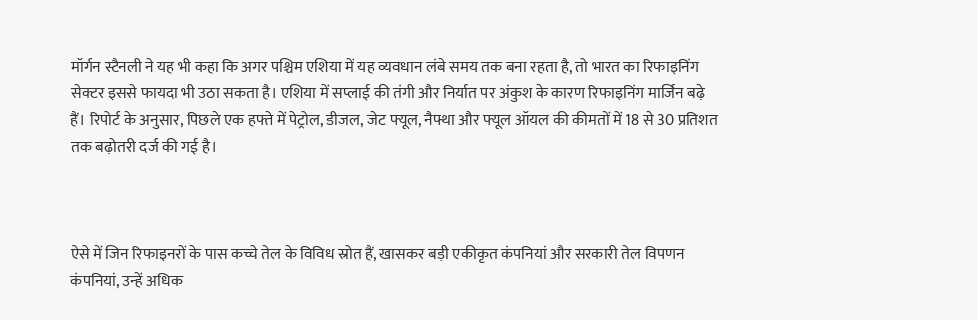मॉर्गन स्टैनली ने यह भी कहा कि अगर पश्चिम एशिया में यह व्यवधान लंबे समय तक बना रहता है, तो भारत का रिफाइनिंग सेक्टर इससे फायदा भी उठा सकता है। एशिया में सप्लाई की तंगी और निर्यात पर अंकुश के कारण रिफाइनिंग मार्जिन बढ़े हैं। रिपोर्ट के अनुसार, पिछले एक हफ्ते में पेट्रोल, डीजल, जेट फ्यूल, नैफ्था और फ्यूल ऑयल की कीमतों में 18 से 30 प्रतिशत तक बढ़ोतरी दर्ज की गई है।



ऐसे में जिन रिफाइनरों के पास कच्चे तेल के विविध स्रोत हैं, खासकर बड़ी एकीकृत कंपनियां और सरकारी तेल विपणन कंपनियां, उन्हें अधिक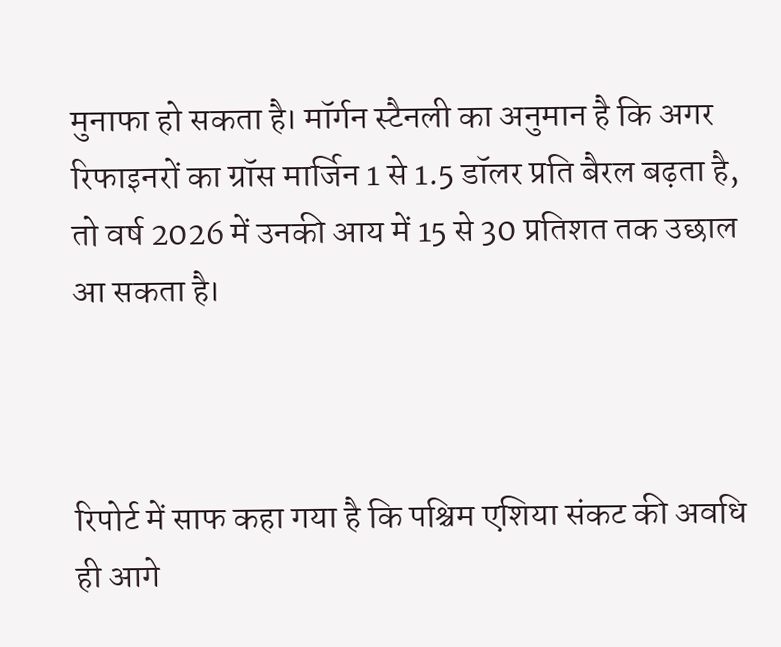मुनाफा हो सकता है। मॉर्गन स्टैनली का अनुमान है कि अगर रिफाइनरों का ग्रॉस मार्जिन 1 से 1.5 डॉलर प्रति बैरल बढ़ता है, तो वर्ष 2026 में उनकी आय में 15 से 30 प्रतिशत तक उछाल आ सकता है।



रिपोर्ट में साफ कहा गया है कि पश्चिम एशिया संकट की अवधि ही आगे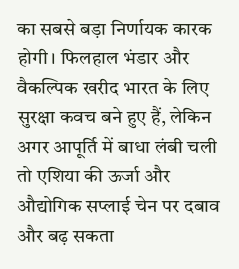का सबसे बड़ा निर्णायक कारक होगी। फिलहाल भंडार और वैकल्पिक खरीद भारत के लिए सुरक्षा कवच बने हुए हैं, लेकिन अगर आपूर्ति में बाधा लंबी चली तो एशिया की ऊर्जा और औद्योगिक सप्लाई चेन पर दबाव और बढ़ सकता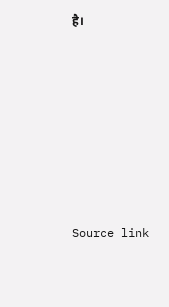है।







Source link